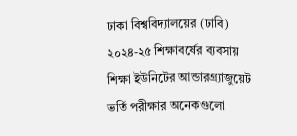ঢাকা বিশ্ববিদ্যালয়ের (ঢাবি) ২০২৪-২৫ শিক্ষাবর্ষের ব্যবসায় শিক্ষা ইউনিটের আন্ডারগ্র্যাজুয়েট ভর্তি পরীক্ষার অনেকগুলো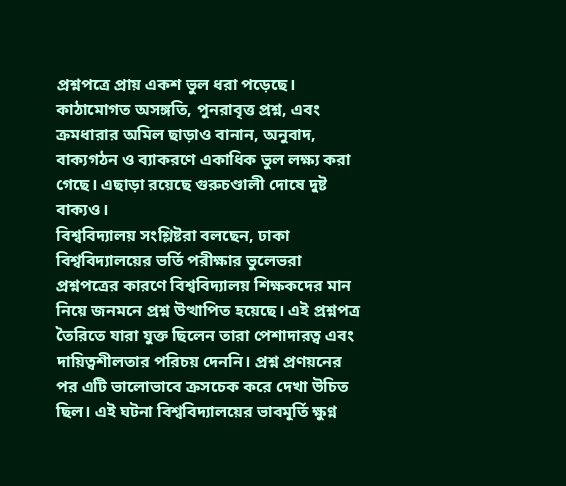প্রশ্নপত্রে প্রায় একশ ভুল ধরা পড়েছে। কাঠামোগত অসঙ্গতি, পুনরাবৃত্ত প্রশ্ন, এবং ক্রমধারার অমিল ছাড়াও বানান, অনুবাদ, বাক্যগঠন ও ব্যাকরণে একাধিক ভুল লক্ষ্য করা গেছে। এছাড়া রয়েছে গুরুচণ্ডালী দোষে দুষ্ট বাক্যও।
বিশ্ববিদ্যালয় সংশ্লিষ্টরা বলছেন, ঢাকা বিশ্ববিদ্যালয়ের ভর্তি পরীক্ষার ভুলেভরা প্রশ্নপত্রের কারণে বিশ্ববিদ্যালয় শিক্ষকদের মান নিয়ে জনমনে প্রশ্ন উত্থাপিত হয়েছে। এই প্রশ্নপত্র তৈরিতে যারা যুক্ত ছিলেন তারা পেশাদারত্ব এবং দায়িত্বশীলতার পরিচয় দেননি। প্রশ্ন প্রণয়নের পর এটি ভালোভাবে ক্রসচেক করে দেখা উচিত ছিল। এই ঘটনা বিশ্ববিদ্যালয়ের ভাবমূর্তি ক্ষুণ্ন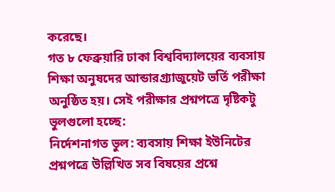করেছে।
গত ৮ ফেব্রুয়ারি ঢাকা বিশ্ববিদ্যালয়ের ব্যবসায় শিক্ষা অনুষদের আন্ডারগ্র্যাজুয়েট ভর্তি পরীক্ষা অনুষ্ঠিত হয়। সেই পরীক্ষার প্রশ্নপত্রে দৃষ্টিকটু ভুলগুলো হচ্ছে:
নির্দেশনাগত ভুল: ব্যবসায় শিক্ষা ইউনিটের প্রশ্নপত্রে উল্লিখিত সব বিষয়ের প্রশ্নে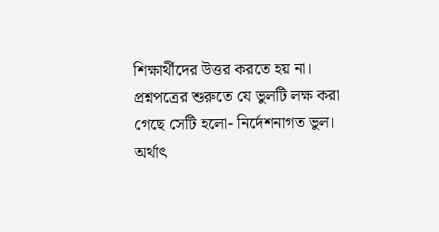শিক্ষার্থীদের উত্তর করতে হয় না। প্রশ্নপত্রের শুরুতে যে ভুলটি লক্ষ করা গেছে সেটি হলো- নির্দেশনাগত ভুল। অর্থাৎ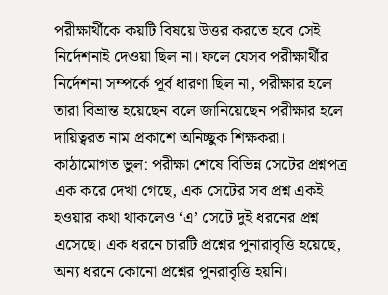পরীক্ষার্থীকে কয়টি বিষয়ে উত্তর করতে হবে সেই নির্দেশনাই দেওয়া ছিল না। ফলে যেসব পরীক্ষার্থীর নির্দেশনা সম্পর্কে পূর্ব ধারণা ছিল না, পরীক্ষার হলে তারা বিভ্রান্ত হয়েছেন বলে জানিয়েছেন পরীক্ষার হলে দায়িত্বরত নাম প্রকাশে অনিচ্ছুক শিক্ষকরা।
কাঠামোগত ভুল: পরীক্ষা শেষে বিভিন্ন সেটের প্রশ্নপত্র এক করে দেখা গেছে, এক সেটের সব প্রশ্ন একই হওয়ার কথা থাকলেও ‘এ’ সেটে দুই ধরনের প্রশ্ন এসেছে। এক ধরনে চারটি প্রশ্নের পুনারাবৃত্তি হয়েছে, অন্য ধরনে কোনো প্রশ্নের পুনরাবৃত্তি হয়নি।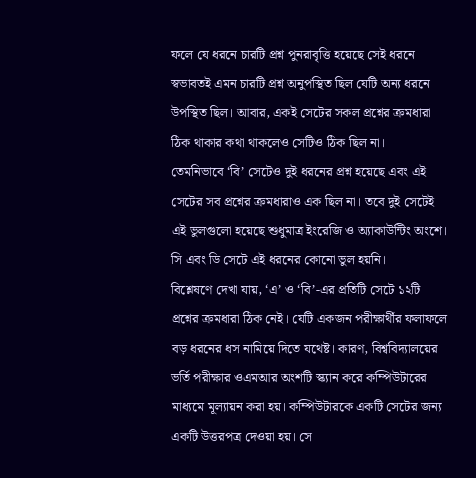ফলে যে ধরনে চারটি প্রশ্ন পুনরাবৃত্তি হয়েছে সেই ধরনে স্বভাবতই এমন চারটি প্রশ্ন অনুপস্থিত ছিল যেটি অন্য ধরনে উপস্থিত ছিল। আবার, একই সেটের সকল প্রশ্নের ক্রমধারা ঠিক থাকার কথা থাকলেও সেটিও ঠিক ছিল না।
তেমনিভাবে ‘বি’ সেটেও দুই ধরনের প্রশ্ন হয়েছে এবং এই সেটের সব প্রশ্নের ক্রমধারাও এক ছিল না। তবে দুই সেটেই এই ভুলগুলো হয়েছে শুধুমাত্র ইংরেজি ও অ্যাকাউন্টিং অংশে। সি এবং ডি সেটে এই ধরনের কোনো ভুল হয়নি।
বিশ্লেষণে দেখা যায়, ‘এ’ ও ‘বি’-এর প্রতিটি সেটে ১২টি প্রশ্নের ক্রমধারা ঠিক নেই। যেটি একজন পরীক্ষার্থীর ফলাফলে বড় ধরনের ধস নামিয়ে দিতে যথেষ্ট। কারণ, বিশ্ববিদ্যালয়ের ভর্তি পরীক্ষার ওএমআর অংশটি স্ক্যান করে কম্পিউটারের মাধ্যমে মূল্যায়ন করা হয়। কম্পিউটারকে একটি সেটের জন্য একটি উত্তরপত্র দেওয়া হয়। সে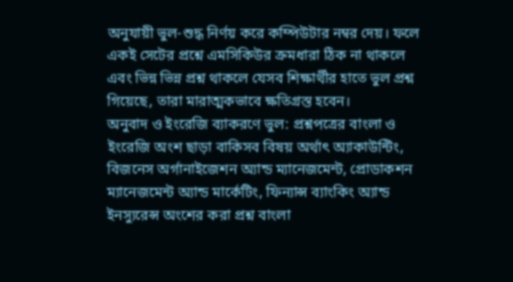অনুযায়ী ভুল-শুদ্ধ নির্ণয় করে কম্পিউটার নম্বর দেয়। ফলে একই সেটের প্রশ্নে এমসিকিউর ক্রমধারা ঠিক না থাকলে এবং ভিন্ন ভিন্ন প্রশ্ন থাকলে যেসব শিক্ষার্থীর হাতে ভুল প্রশ্ন গিয়েছে, তারা মারাত্মকভাবে ক্ষতিগ্রস্ত হবেন।
অনুবাদ ও ইংরেজি ব্যাকরণে ভুল: প্রশ্নপত্রের বাংলা ও ইংরেজি অংশ ছাড়া বাকিসব বিষয় অর্থাৎ অ্যাকাউন্টিং, বিজনেস অর্গানাইজেশন অ্যান্ড ম্যানেজমেন্ট, প্রোডাকশন ম্যানেজমেন্ট অ্যান্ড মার্কেটিং, ফিন্যান্স ব্যাংকিং অ্যান্ড ইনস্যুরেন্স অংশের করা প্রশ্ন বাংলা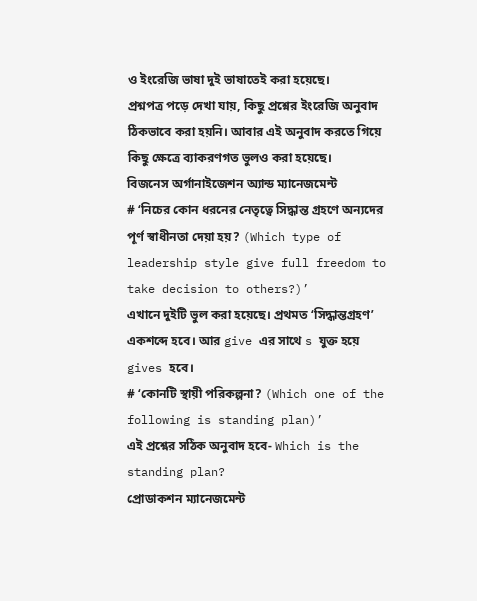ও ইংরেজি ভাষা দুই ভাষাতেই করা হয়েছে।
প্রশ্নপত্র পড়ে দেখা যায়, কিছু প্রশ্নের ইংরেজি অনুবাদ ঠিকভাবে করা হয়নি। আবার এই অনুবাদ করতে গিয়ে কিছু ক্ষেত্রে ব্যাকরণগত ভুলও করা হয়েছে।
বিজনেস অর্গানাইজেশন অ্যান্ড ম্যানেজমেন্ট
# ‘নিচের কোন ধরনের নেতৃত্বে সিদ্ধান্ত গ্রহণে অন্যদের পূর্ণ স্বাধীনতা দেয়া হয়? (Which type of leadership style give full freedom to take decision to others?)’
এখানে দুইটি ভুল করা হয়েছে। প্রথমত ‘সিদ্ধান্তগ্রহণ’ একশব্দে হবে। আর give এর সাথে s যুক্ত হয়ে gives হবে।
# ‘কোনটি স্থায়ী পরিকল্পনা? (Which one of the following is standing plan)’
এই প্রশ্নের সঠিক অনুবাদ হবে- Which is the standing plan?
প্রোডাকশন ম্যানেজমেন্ট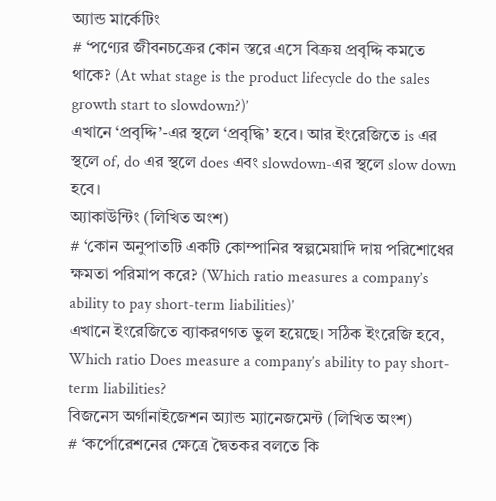অ্যান্ড মার্কেটিং
# ‘পণ্যের জীবনচক্রের কোন স্তরে এসে বিক্রয় প্রবৃদ্দি কমতে থাকে? (At what stage is the product lifecycle do the sales growth start to slowdown?)’
এখানে ‘প্রবৃদ্দি’-এর স্থলে ‘প্রবৃদ্ধি’ হবে। আর ইংরেজিতে is এর স্থলে of, do এর স্থলে does এবং slowdown-এর স্থলে slow down হবে।
অ্যাকাউন্টিং (লিখিত অংশ)
# ‘কোন অনুপাতটি একটি কোম্পানির স্বল্পমেয়াদি দায় পরিশোধের ক্ষমতা পরিমাপ করে? (Which ratio measures a company’s ability to pay short-term liabilities)’
এখানে ইংরেজিতে ব্যাকরণগত ভুল হয়েছে। সঠিক ইংরেজি হবে, Which ratio Does measure a company’s ability to pay short-term liabilities?
বিজনেস অর্গানাইজেশন অ্যান্ড ম্যানেজমেন্ট (লিখিত অংশ)
# ‘কর্পোরেশনের ক্ষেত্রে দ্বৈতকর বলতে কি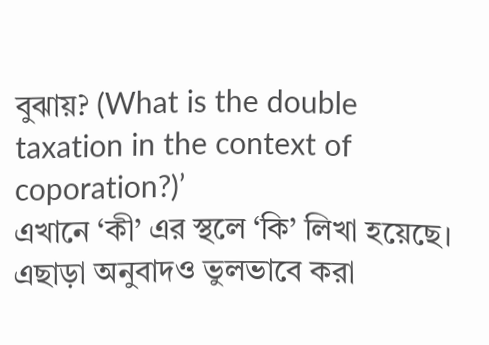বুঝায়? (What is the double taxation in the context of coporation?)’
এখানে ‘কী’ এর স্থলে ‘কি’ লিখা হয়েছে। এছাড়া অনুবাদও ভুলভাবে করা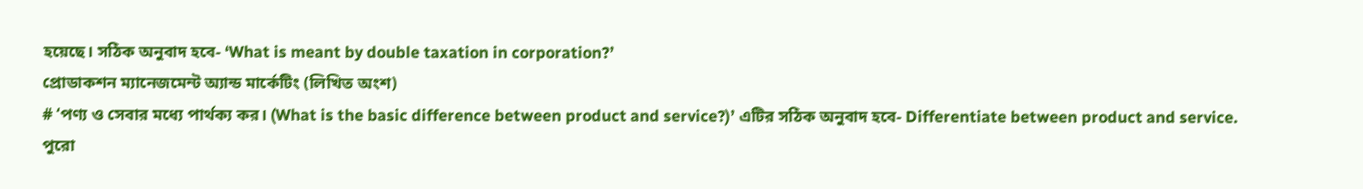হয়েছে। সঠিক অনুবাদ হবে- ‘What is meant by double taxation in corporation?’
প্রোডাকশন ম্যানেজমেন্ট অ্যান্ড মার্কেটিং (লিখিত অংশ)
# ‘পণ্য ও সেবার মধ্যে পার্থক্য কর। (What is the basic difference between product and service?)’ এটির সঠিক অনুবাদ হবে- Differentiate between product and service.
পুরো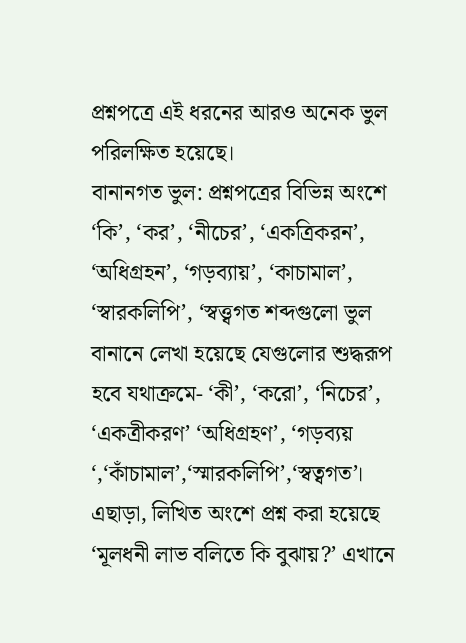প্রশ্নপত্রে এই ধরনের আরও অনেক ভুল পরিলক্ষিত হয়েছে।
বানানগত ভুল: প্রশ্নপত্রের বিভিন্ন অংশে ‘কি’, ‘কর’, ‘নীচের’, ‘একত্রিকরন’, ‘অধিগ্রহন’, ‘গড়ব্যায়’, ‘কাচামাল’, ‘স্বারকলিপি’, ‘স্বত্ত্বগত শব্দগুলো ভুল বানানে লেখা হয়েছে যেগুলোর শুদ্ধরূপ হবে যথাক্রমে- ‘কী’, ‘করো’, ‘নিচের’, ‘একত্রীকরণ’ ‘অধিগ্রহণ’, ‘গড়ব্যয় ‘,‘কাঁচামাল’,‘স্মারকলিপি’,‘স্বত্বগত’।
এছাড়া, লিখিত অংশে প্রশ্ন করা হয়েছে ‘মূলধনী লাভ বলিতে কি বুঝায়?’ এখানে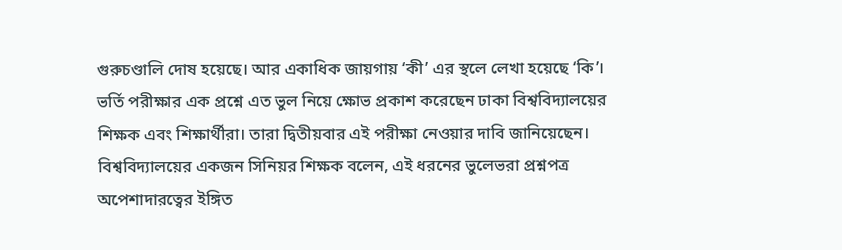গুরুচণ্ডালি দোষ হয়েছে। আর একাধিক জায়গায় ‘কী’ এর স্থলে লেখা হয়েছে ‘কি’।
ভর্তি পরীক্ষার এক প্রশ্নে এত ভুল নিয়ে ক্ষোভ প্রকাশ করেছেন ঢাকা বিশ্ববিদ্যালয়ের শিক্ষক এবং শিক্ষার্থীরা। তারা দ্বিতীয়বার এই পরীক্ষা নেওয়ার দাবি জানিয়েছেন।
বিশ্ববিদ্যালয়ের একজন সিনিয়র শিক্ষক বলেন, এই ধরনের ভুলেভরা প্রশ্নপত্র অপেশাদারত্বের ইঙ্গিত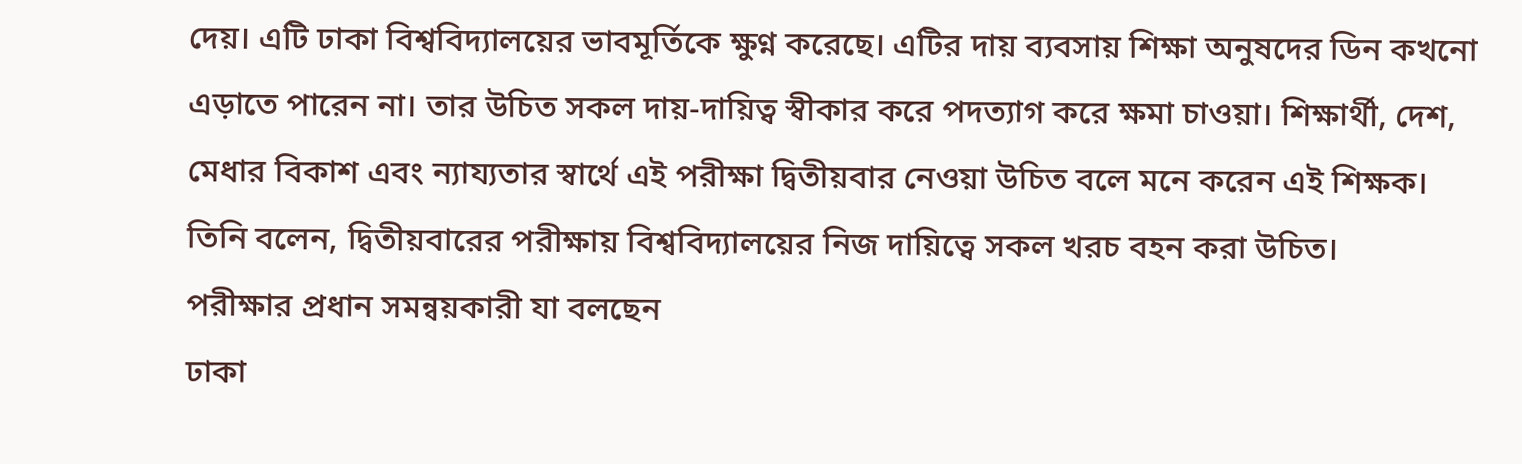দেয়। এটি ঢাকা বিশ্ববিদ্যালয়ের ভাবমূর্তিকে ক্ষুণ্ন করেছে। এটির দায় ব্যবসায় শিক্ষা অনুষদের ডিন কখনো এড়াতে পারেন না। তার উচিত সকল দায়-দায়িত্ব স্বীকার করে পদত্যাগ করে ক্ষমা চাওয়া। শিক্ষার্থী, দেশ, মেধার বিকাশ এবং ন্যায্যতার স্বার্থে এই পরীক্ষা দ্বিতীয়বার নেওয়া উচিত বলে মনে করেন এই শিক্ষক।
তিনি বলেন, দ্বিতীয়বারের পরীক্ষায় বিশ্ববিদ্যালয়ের নিজ দায়িত্বে সকল খরচ বহন করা উচিত।
পরীক্ষার প্রধান সমন্বয়কারী যা বলছেন
ঢাকা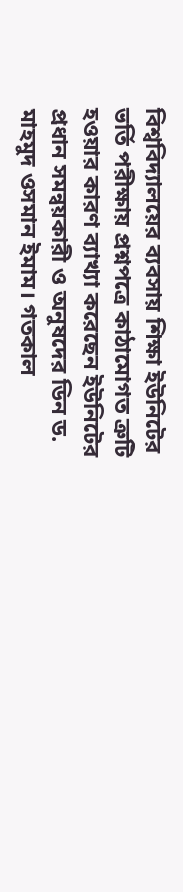বিশ্ববিদ্যালয়ের ব্যবসায় শিক্ষা ইউনিটের ভর্তি পরীক্ষায় প্রশ্নপত্রে কাঠামোগত ত্রুটি হওয়ার কারণ ব্যাখ্যা করেছেন ইউনিটের প্রধান সমন্বয়কারী ও অনুষদের ডিন ড. মাহমুদ ওসমান ইমাম। গতকাল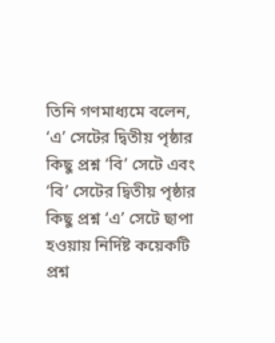তিনি গণমাধ্যমে বলেন, ‘এ’ সেটের দ্বিতীয় পৃষ্ঠার কিছু প্রশ্ন ‘বি’ সেটে এবং ‘বি’ সেটের দ্বিতীয় পৃষ্ঠার কিছু প্রশ্ন ‘এ’ সেটে ছাপা হওয়ায় নির্দিষ্ট কয়েকটি প্রশ্ন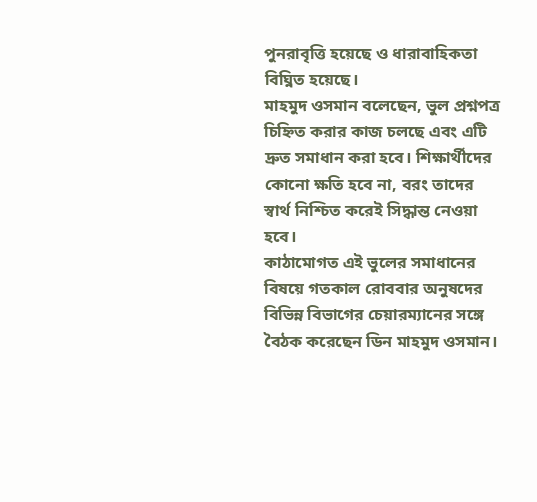পুনরাবৃত্তি হয়েছে ও ধারাবাহিকতা বিঘ্নিত হয়েছে।
মাহমুদ ওসমান বলেছেন, ভুল প্রশ্নপত্র চিহ্নিত করার কাজ চলছে এবং এটি দ্রুত সমাধান করা হবে। শিক্ষার্থীদের কোনো ক্ষতি হবে না, বরং তাদের স্বার্থ নিশ্চিত করেই সিদ্ধান্ত নেওয়া হবে।
কাঠামোগত এই ভুলের সমাধানের বিষয়ে গতকাল রোববার অনুষদের বিভিন্ন বিভাগের চেয়ারম্যানের সঙ্গে বৈঠক করেছেন ডিন মাহমুদ ওসমান।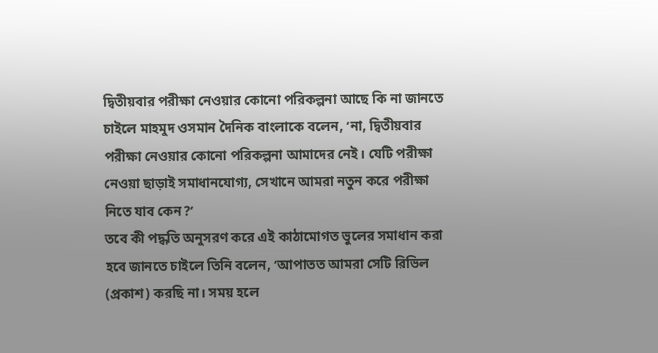দ্বিতীয়বার পরীক্ষা নেওয়ার কোনো পরিকল্পনা আছে কি না জানতে চাইলে মাহমুদ ওসমান দৈনিক বাংলাকে বলেন, ‘না, দ্বিতীয়বার পরীক্ষা নেওয়ার কোনো পরিকল্পনা আমাদের নেই। যেটি পরীক্ষা নেওয়া ছাড়াই সমাধানযোগ্য, সেখানে আমরা নতুন করে পরীক্ষা নিতে যাব কেন?’
তবে কী পদ্ধতি অনুসরণ করে এই কাঠামোগত ভুলের সমাধান করা হবে জানতে চাইলে তিনি বলেন, ‘আপাতত আমরা সেটি রিভিল (প্রকাশ) করছি না। সময় হলে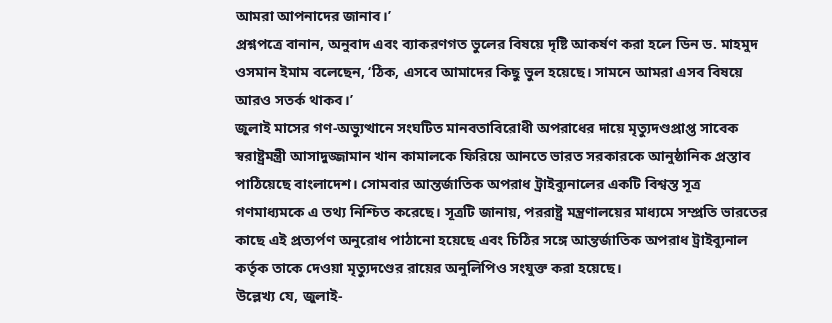আমরা আপনাদের জানাব।’
প্রশ্নপত্রে বানান, অনুবাদ এবং ব্যাকরণগত ভুলের বিষয়ে দৃষ্টি আকর্ষণ করা হলে ডিন ড. মাহমুদ ওসমান ইমাম বলেছেন, ‘ঠিক, এসবে আমাদের কিছু ভুল হয়েছে। সামনে আমরা এসব বিষয়ে আরও সতর্ক থাকব।’
জুলাই মাসের গণ-অভ্যুত্থানে সংঘটিত মানবতাবিরোধী অপরাধের দায়ে মৃত্যুদণ্ডপ্রাপ্ত সাবেক স্বরাষ্ট্রমন্ত্রী আসাদুজ্জামান খান কামালকে ফিরিয়ে আনতে ভারত সরকারকে আনুষ্ঠানিক প্রস্তাব পাঠিয়েছে বাংলাদেশ। সোমবার আন্তর্জাতিক অপরাধ ট্রাইব্যুনালের একটি বিশ্বস্ত সূত্র গণমাধ্যমকে এ তথ্য নিশ্চিত করেছে। সূত্রটি জানায়, পররাষ্ট্র মন্ত্রণালয়ের মাধ্যমে সম্প্রতি ভারতের কাছে এই প্রত্যর্পণ অনুরোধ পাঠানো হয়েছে এবং চিঠির সঙ্গে আন্তর্জাতিক অপরাধ ট্রাইব্যুনাল কর্তৃক তাকে দেওয়া মৃত্যুদণ্ডের রায়ের অনুলিপিও সংযুক্ত করা হয়েছে।
উল্লেখ্য যে, জুলাই-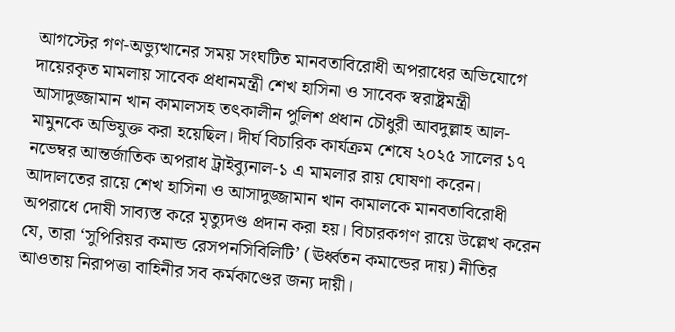আগস্টের গণ-অভ্যুত্থানের সময় সংঘটিত মানবতাবিরোধী অপরাধের অভিযোগে দায়েরকৃত মামলায় সাবেক প্রধানমন্ত্রী শেখ হাসিনা ও সাবেক স্বরাষ্ট্রমন্ত্রী আসাদুজ্জামান খান কামালসহ তৎকালীন পুলিশ প্রধান চৌধুরী আবদুল্লাহ আল-মামুনকে অভিযুক্ত করা হয়েছিল। দীর্ঘ বিচারিক কার্যক্রম শেষে ২০২৫ সালের ১৭ নভেম্বর আন্তর্জাতিক অপরাধ ট্রাইব্যুনাল-১ এ মামলার রায় ঘোষণা করেন।
আদালতের রায়ে শেখ হাসিনা ও আসাদুজ্জামান খান কামালকে মানবতাবিরোধী অপরাধে দোষী সাব্যস্ত করে মৃত্যুদণ্ড প্রদান করা হয়। বিচারকগণ রায়ে উল্লেখ করেন যে, তারা ‘সুপিরিয়র কমান্ড রেসপনসিবিলিটি’ (ঊর্ধ্বতন কমান্ডের দায়) নীতির আওতায় নিরাপত্তা বাহিনীর সব কর্মকাণ্ডের জন্য দায়ী।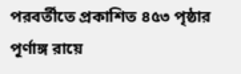পরবর্তীতে প্রকাশিত ৪৫৩ পৃষ্ঠার পূর্ণাঙ্গ রায়ে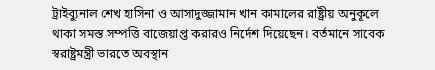ট্রাইব্যুনাল শেখ হাসিনা ও আসাদুজ্জামান খান কামালের রাষ্ট্রীয় অনুকূলে থাকা সমস্ত সম্পত্তি বাজেয়াপ্ত করারও নির্দেশ দিয়েছেন। বর্তমানে সাবেক স্বরাষ্ট্রমন্ত্রী ভারতে অবস্থান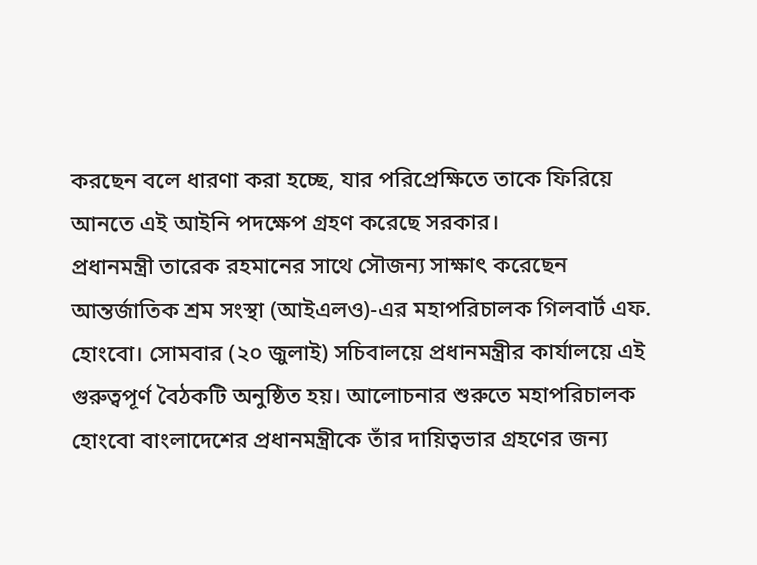করছেন বলে ধারণা করা হচ্ছে, যার পরিপ্রেক্ষিতে তাকে ফিরিয়ে আনতে এই আইনি পদক্ষেপ গ্রহণ করেছে সরকার।
প্রধানমন্ত্রী তারেক রহমানের সাথে সৌজন্য সাক্ষাৎ করেছেন আন্তর্জাতিক শ্রম সংস্থা (আইএলও)-এর মহাপরিচালক গিলবার্ট এফ. হোংবো। সোমবার (২০ জুলাই) সচিবালয়ে প্রধানমন্ত্রীর কার্যালয়ে এই গুরুত্বপূর্ণ বৈঠকটি অনুষ্ঠিত হয়। আলোচনার শুরুতে মহাপরিচালক হোংবো বাংলাদেশের প্রধানমন্ত্রীকে তাঁর দায়িত্বভার গ্রহণের জন্য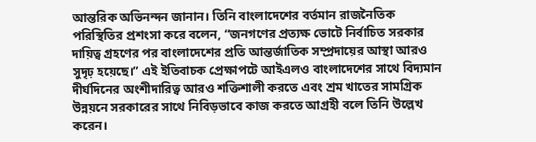আন্তরিক অভিনন্দন জানান। তিনি বাংলাদেশের বর্তমান রাজনৈতিক পরিস্থিতির প্রশংসা করে বলেন, “জনগণের প্রত্যক্ষ ভোটে নির্বাচিত সরকার দায়িত্ব গ্রহণের পর বাংলাদেশের প্রতি আন্তর্জাতিক সম্প্রদায়ের আস্থা আরও সুদৃঢ় হয়েছে।” এই ইতিবাচক প্রেক্ষাপটে আইএলও বাংলাদেশের সাথে বিদ্যমান দীর্ঘদিনের অংশীদারিত্ব আরও শক্তিশালী করতে এবং শ্রম খাতের সামগ্রিক উন্নয়নে সরকারের সাথে নিবিড়ভাবে কাজ করতে আগ্রহী বলে তিনি উল্লেখ করেন।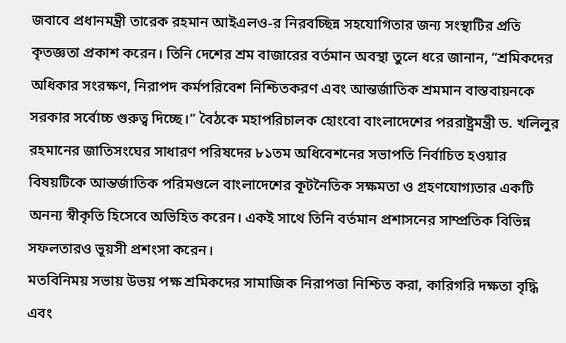জবাবে প্রধানমন্ত্রী তারেক রহমান আইএলও-র নিরবচ্ছিন্ন সহযোগিতার জন্য সংস্থাটির প্রতি কৃতজ্ঞতা প্রকাশ করেন। তিনি দেশের শ্রম বাজারের বর্তমান অবস্থা তুলে ধরে জানান, “শ্রমিকদের অধিকার সংরক্ষণ, নিরাপদ কর্মপরিবেশ নিশ্চিতকরণ এবং আন্তর্জাতিক শ্রমমান বাস্তবায়নকে সরকার সর্বোচ্চ গুরুত্ব দিচ্ছে।” বৈঠকে মহাপরিচালক হোংবো বাংলাদেশের পররাষ্ট্রমন্ত্রী ড. খলিলুর রহমানের জাতিসংঘের সাধারণ পরিষদের ৮১তম অধিবেশনের সভাপতি নির্বাচিত হওয়ার বিষয়টিকে আন্তর্জাতিক পরিমণ্ডলে বাংলাদেশের কূটনৈতিক সক্ষমতা ও গ্রহণযোগ্যতার একটি অনন্য স্বীকৃতি হিসেবে অভিহিত করেন। একই সাথে তিনি বর্তমান প্রশাসনের সাম্প্রতিক বিভিন্ন সফলতারও ভূয়সী প্রশংসা করেন।
মতবিনিময় সভায় উভয় পক্ষ শ্রমিকদের সামাজিক নিরাপত্তা নিশ্চিত করা, কারিগরি দক্ষতা বৃদ্ধি এবং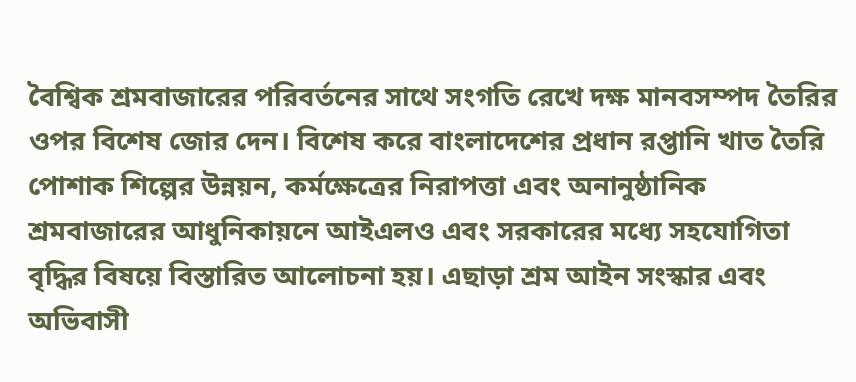বৈশ্বিক শ্রমবাজারের পরিবর্তনের সাথে সংগতি রেখে দক্ষ মানবসম্পদ তৈরির ওপর বিশেষ জোর দেন। বিশেষ করে বাংলাদেশের প্রধান রপ্তানি খাত তৈরি পোশাক শিল্পের উন্নয়ন, কর্মক্ষেত্রের নিরাপত্তা এবং অনানুষ্ঠানিক শ্রমবাজারের আধুনিকায়নে আইএলও এবং সরকারের মধ্যে সহযোগিতা বৃদ্ধির বিষয়ে বিস্তারিত আলোচনা হয়। এছাড়া শ্রম আইন সংস্কার এবং অভিবাসী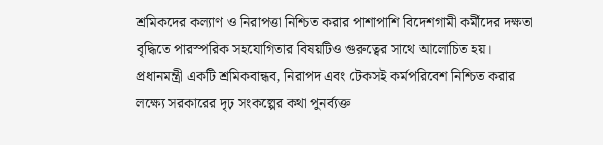শ্রমিকদের কল্যাণ ও নিরাপত্তা নিশ্চিত করার পাশাপাশি বিদেশগামী কর্মীদের দক্ষতা বৃদ্ধিতে পারস্পরিক সহযোগিতার বিষয়টিও গুরুত্বের সাথে আলোচিত হয়।
প্রধানমন্ত্রী একটি শ্রমিকবান্ধব, নিরাপদ এবং টেকসই কর্মপরিবেশ নিশ্চিত করার লক্ষ্যে সরকারের দৃঢ় সংকল্পের কথা পুনর্ব্যক্ত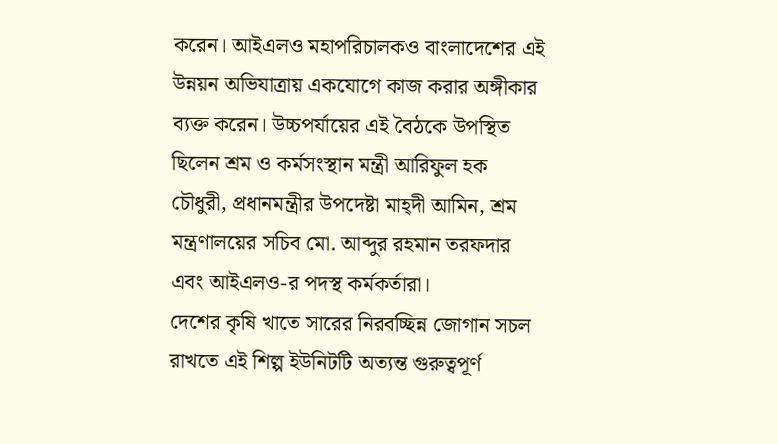করেন। আইএলও মহাপরিচালকও বাংলাদেশের এই উন্নয়ন অভিযাত্রায় একযোগে কাজ করার অঙ্গীকার ব্যক্ত করেন। উচ্চপর্যায়ের এই বৈঠকে উপস্থিত ছিলেন শ্রম ও কর্মসংস্থান মন্ত্রী আরিফুল হক চৌধুরী, প্রধানমন্ত্রীর উপদেষ্টা মাহ্দী আমিন, শ্রম মন্ত্রণালয়ের সচিব মো. আব্দুর রহমান তরফদার এবং আইএলও-র পদস্থ কর্মকর্তারা।
দেশের কৃষি খাতে সারের নিরবচ্ছিন্ন জোগান সচল রাখতে এই শিল্প ইউনিটটি অত্যন্ত গুরুত্বপূর্ণ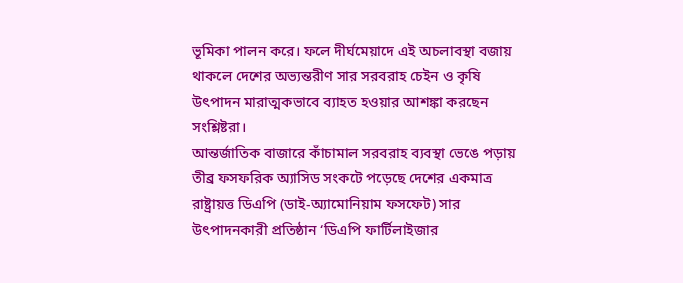ভূমিকা পালন করে। ফলে দীর্ঘমেয়াদে এই অচলাবস্থা বজায় থাকলে দেশের অভ্যন্তরীণ সার সরবরাহ চেইন ও কৃষি উৎপাদন মারাত্মকভাবে ব্যাহত হওয়ার আশঙ্কা করছেন সংশ্লিষ্টরা।
আন্তর্জাতিক বাজারে কাঁচামাল সরবরাহ ব্যবস্থা ভেঙে পড়ায় তীব্র ফসফরিক অ্যাসিড সংকটে পড়েছে দেশের একমাত্র রাষ্ট্রায়ত্ত ডিএপি (ডাই-অ্যামোনিয়াম ফসফেট) সার উৎপাদনকারী প্রতিষ্ঠান ‘ডিএপি ফার্টিলাইজার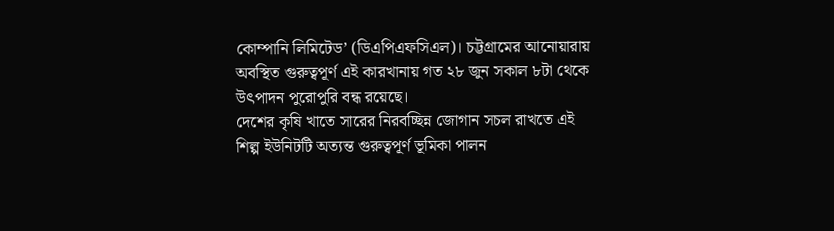কোম্পানি লিমিটেড’ (ডিএপিএফসিএল)। চট্টগ্রামের আনোয়ারায় অবস্থিত গুরুত্বপূর্ণ এই কারখানায় গত ২৮ জুন সকাল ৮টা থেকে উৎপাদন পুরোপুরি বন্ধ রয়েছে।
দেশের কৃষি খাতে সারের নিরবচ্ছিন্ন জোগান সচল রাখতে এই শিল্প ইউনিটটি অত্যন্ত গুরুত্বপূর্ণ ভূমিকা পালন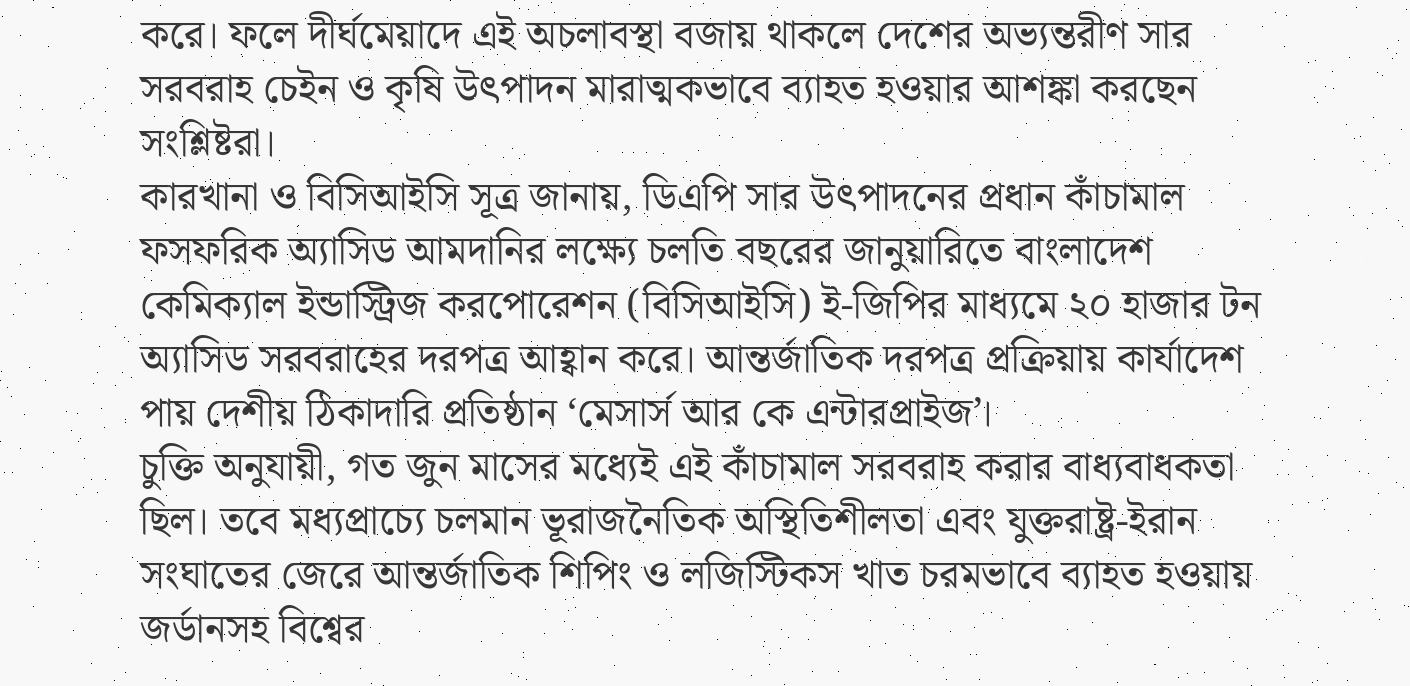করে। ফলে দীর্ঘমেয়াদে এই অচলাবস্থা বজায় থাকলে দেশের অভ্যন্তরীণ সার সরবরাহ চেইন ও কৃষি উৎপাদন মারাত্মকভাবে ব্যাহত হওয়ার আশঙ্কা করছেন সংশ্লিষ্টরা।
কারখানা ও বিসিআইসি সূত্র জানায়, ডিএপি সার উৎপাদনের প্রধান কাঁচামাল ফসফরিক অ্যাসিড আমদানির লক্ষ্যে চলতি বছরের জানুয়ারিতে বাংলাদেশ কেমিক্যাল ইন্ডাস্ট্রিজ করপোরেশন (বিসিআইসি) ই-জিপির মাধ্যমে ২০ হাজার টন অ্যাসিড সরবরাহের দরপত্র আহ্বান করে। আন্তর্জাতিক দরপত্র প্রক্রিয়ায় কার্যাদেশ পায় দেশীয় ঠিকাদারি প্রতিষ্ঠান ‘মেসার্স আর কে এন্টারপ্রাইজ’।
চুক্তি অনুযায়ী, গত জুন মাসের মধ্যেই এই কাঁচামাল সরবরাহ করার বাধ্যবাধকতা ছিল। তবে মধ্যপ্রাচ্যে চলমান ভূরাজনৈতিক অস্থিতিশীলতা এবং যুক্তরাষ্ট্র-ইরান সংঘাতের জেরে আন্তর্জাতিক শিপিং ও লজিস্টিকস খাত চরমভাবে ব্যাহত হওয়ায় জর্ডানসহ বিশ্বের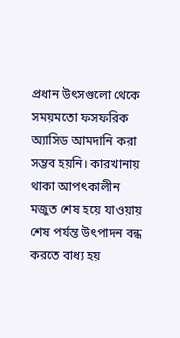প্রধান উৎসগুলো থেকে সময়মতো ফসফরিক অ্যাসিড আমদানি করা সম্ভব হয়নি। কারখানায় থাকা আপৎকালীন মজুত শেষ হয়ে যাওয়ায় শেষ পর্যন্ত উৎপাদন বন্ধ করতে বাধ্য হয়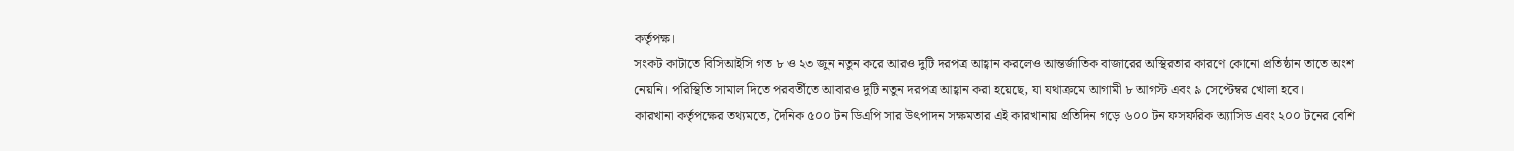কর্তৃপক্ষ।
সংকট কাটাতে বিসিআইসি গত ৮ ও ২৩ জুন নতুন করে আরও দুটি দরপত্র আহ্বান করলেও আন্তর্জাতিক বাজারের অস্থিরতার কারণে কোনো প্রতিষ্ঠান তাতে অংশ নেয়নি। পরিস্থিতি সামাল দিতে পরবর্তীতে আবারও দুটি নতুন দরপত্র আহ্বান করা হয়েছে, যা যথাক্রমে আগামী ৮ আগস্ট এবং ৯ সেপ্টেম্বর খোলা হবে।
কারখানা কর্তৃপক্ষের তথ্যমতে, দৈনিক ৫০০ টন ডিএপি সার উৎপাদন সক্ষমতার এই কারখানায় প্রতিদিন গড়ে ৬০০ টন ফসফরিক অ্যাসিড এবং ২০০ টনের বেশি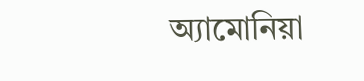অ্যামোনিয়া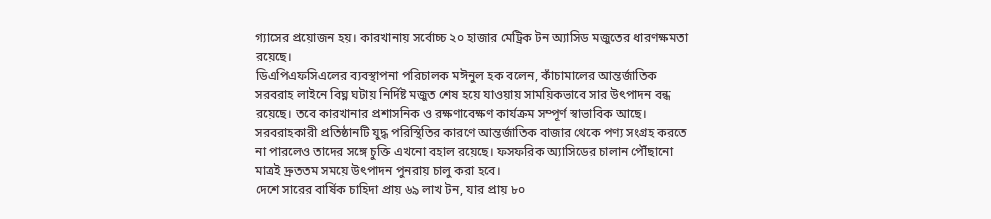গ্যাসের প্রয়োজন হয়। কারখানায় সর্বোচ্চ ২০ হাজার মেট্রিক টন অ্যাসিড মজুতের ধারণক্ষমতা রয়েছে।
ডিএপিএফসিএলের ব্যবস্থাপনা পরিচালক মঈনুল হক বলেন, কাঁচামালের আন্তর্জাতিক সরবরাহ লাইনে বিঘ্ন ঘটায় নির্দিষ্ট মজুত শেষ হয়ে যাওয়ায় সাময়িকভাবে সার উৎপাদন বন্ধ রয়েছে। তবে কারখানার প্রশাসনিক ও রক্ষণাবেক্ষণ কার্যক্রম সম্পূর্ণ স্বাভাবিক আছে। সরবরাহকারী প্রতিষ্ঠানটি যুদ্ধ পরিস্থিতির কারণে আন্তর্জাতিক বাজার থেকে পণ্য সংগ্রহ করতে না পারলেও তাদের সঙ্গে চুক্তি এখনো বহাল রয়েছে। ফসফরিক অ্যাসিডের চালান পৌঁছানো মাত্রই দ্রুততম সময়ে উৎপাদন পুনরায় চালু করা হবে।
দেশে সারের বার্ষিক চাহিদা প্রায় ৬৯ লাখ টন, যার প্রায় ৮০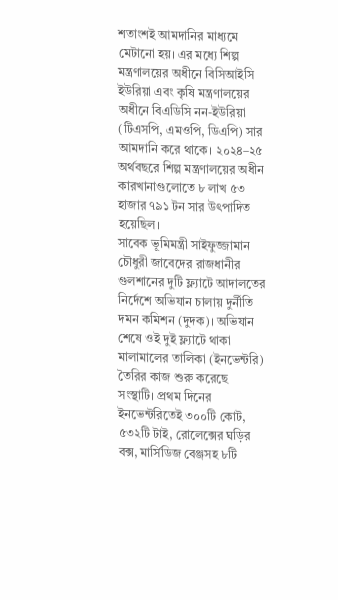শতাংশই আমদানির মাধ্যমে মেটানো হয়। এর মধ্যে শিল্প মন্ত্রণালয়ের অধীনে বিসিআইসি ইউরিয়া এবং কৃষি মন্ত্রণালয়ের অধীনে বিএডিসি নন-ইউরিয়া (টিএসপি, এমওপি, ডিএপি) সার আমদানি করে থাকে। ২০২৪–২৫ অর্থবছরে শিল্প মন্ত্রণালয়ের অধীন কারখানাগুলোতে ৮ লাখ ৫৩ হাজার ৭৯১ টন সার উৎপাদিত হয়েছিল।
সাবেক ভূমিমন্ত্রী সাইফুজ্জামান চৌধুরী জাবেদের রাজধানীর গুলশানের দুটি ফ্ল্যাটে আদালতের নির্দেশে অভিযান চালায় দুর্নীতি দমন কমিশন (দুদক)। অভিযান শেষে ওই দুই ফ্ল্যাটে থাকা মালামালের তালিকা (ইনভেন্টরি) তৈরির কাজ শুরু করেছে সংস্থাটি। প্রথম দিনের ইনভেন্টরিতেই ৩০০টি কোট, ৫৩২টি টাই, রোলেক্সের ঘড়ির বক্স, মার্সিডিজ বেঞ্জসহ ৮টি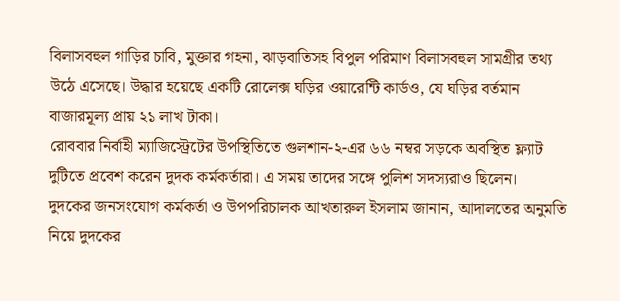বিলাসবহুল গাড়ির চাবি, মুক্তার গহনা, ঝাড়বাতিসহ বিপুল পরিমাণ বিলাসবহুল সামগ্রীর তথ্য উঠে এসেছে। উদ্ধার হয়েছে একটি রোলেক্স ঘড়ির ওয়ারেন্টি কার্ডও, যে ঘড়ির বর্তমান বাজারমূল্য প্রায় ২১ লাখ টাকা।
রোববার নির্বাহী ম্যাজিস্ট্রেটের উপস্থিতিতে গুলশান-২-এর ৬৬ নম্বর সড়কে অবস্থিত ফ্ল্যাট দুটিতে প্রবেশ করেন দুদক কর্মকর্তারা। এ সময় তাদের সঙ্গে পুলিশ সদস্যরাও ছিলেন।
দুদকের জনসংযোগ কর্মকর্তা ও উপপরিচালক আখতারুল ইসলাম জানান, আদালতের অনুমতি নিয়ে দুদকের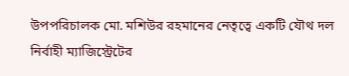উপপরিচালক মো. মশিউর রহমানের নেতৃত্বে একটি যৌথ দল নির্বাহী ম্যাজিস্ট্রেটের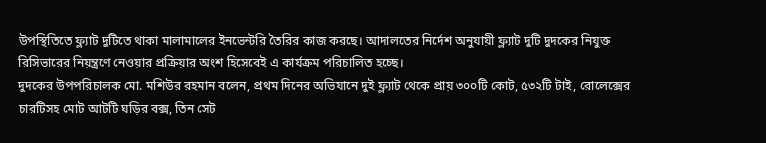উপস্থিতিতে ফ্ল্যাট দুটিতে থাকা মালামালের ইনভেন্টরি তৈরির কাজ করছে। আদালতের নির্দেশ অনুযায়ী ফ্ল্যাট দুটি দুদকের নিযুক্ত রিসিভারের নিয়ন্ত্রণে নেওয়ার প্রক্রিয়ার অংশ হিসেবেই এ কার্যক্রম পরিচালিত হচ্ছে।
দুদকের উপপরিচালক মো. মশিউর রহমান বলেন, প্রথম দিনের অভিযানে দুই ফ্ল্যাট থেকে প্রায় ৩০০টি কোট, ৫৩২টি টাই, রোলেক্সের চারটিসহ মোট আটটি ঘড়ির বক্স, তিন সেট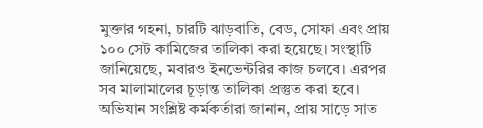মুক্তার গহনা, চারটি ঝাড়বাতি, বেড, সোফা এবং প্রায় ১০০ সেট কামিজের তালিকা করা হয়েছে। সংস্থাটি জানিয়েছে, মবারও ইনভেন্টরির কাজ চলবে। এরপর সব মালামালের চূড়ান্ত তালিকা প্রস্তুত করা হবে।
অভিযান সংশ্লিষ্ট কর্মকর্তারা জানান, প্রায় সাড়ে সাত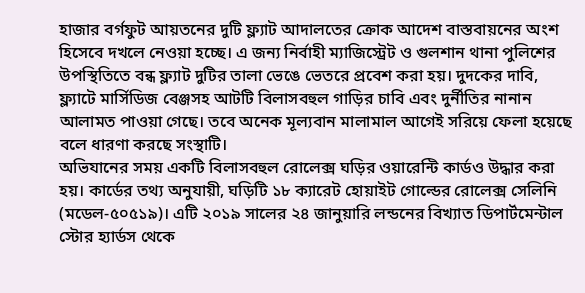হাজার বর্গফুট আয়তনের দুটি ফ্ল্যাট আদালতের ক্রোক আদেশ বাস্তবায়নের অংশ হিসেবে দখলে নেওয়া হচ্ছে। এ জন্য নির্বাহী ম্যাজিস্ট্রেট ও গুলশান থানা পুলিশের উপস্থিতিতে বন্ধ ফ্ল্যাট দুটির তালা ভেঙে ভেতরে প্রবেশ করা হয়। দুদকের দাবি, ফ্ল্যাটে মার্সিডিজ বেঞ্জসহ আটটি বিলাসবহুল গাড়ির চাবি এবং দুর্নীতির নানান আলামত পাওয়া গেছে। তবে অনেক মূল্যবান মালামাল আগেই সরিয়ে ফেলা হয়েছে বলে ধারণা করছে সংস্থাটি।
অভিযানের সময় একটি বিলাসবহুল রোলেক্স ঘড়ির ওয়ারেন্টি কার্ডও উদ্ধার করা হয়। কার্ডের তথ্য অনুযায়ী, ঘড়িটি ১৮ ক্যারেট হোয়াইট গোল্ডের রোলেক্স সেলিনি (মডেল-৫০৫১৯)। এটি ২০১৯ সালের ২৪ জানুয়ারি লন্ডনের বিখ্যাত ডিপার্টমেন্টাল স্টোর হ্যার্ডস থেকে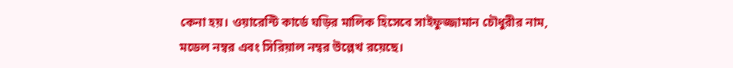কেনা হয়। ওয়ারেন্টি কার্ডে ঘড়ির মালিক হিসেবে সাইফুজ্জামান চৌধুরীর নাম, মডেল নম্বর এবং সিরিয়াল নম্বর উল্লেখ রয়েছে।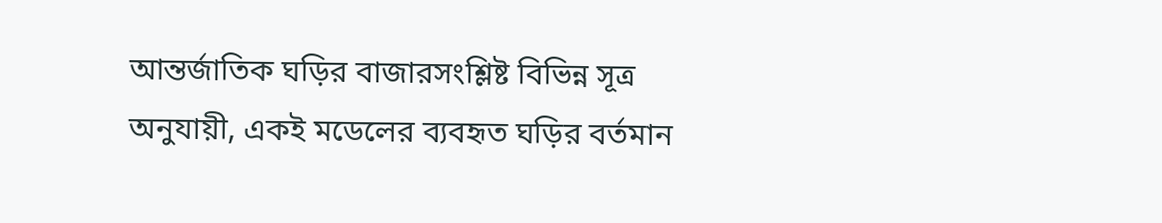আন্তর্জাতিক ঘড়ির বাজারসংশ্লিষ্ট বিভিন্ন সূত্র অনুযায়ী, একই মডেলের ব্যবহৃত ঘড়ির বর্তমান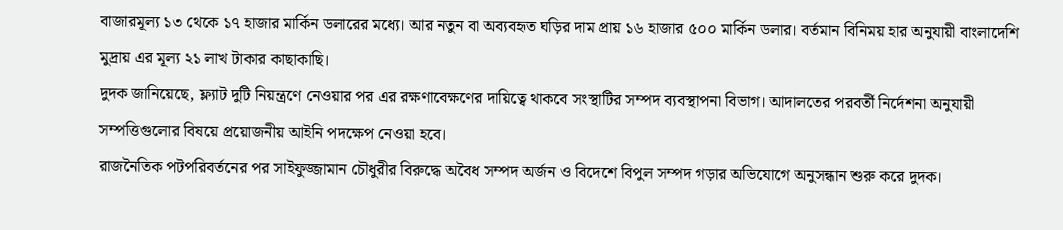বাজারমূল্য ১৩ থেকে ১৭ হাজার মার্কিন ডলারের মধ্যে। আর নতুন বা অব্যবহৃত ঘড়ির দাম প্রায় ১৬ হাজার ৫০০ মার্কিন ডলার। বর্তমান বিনিময় হার অনুযায়ী বাংলাদেশি মুদ্রায় এর মূল্য ২১ লাখ টাকার কাছাকাছি।
দুদক জানিয়েছে, ফ্ল্যাট দুটি নিয়ন্ত্রণে নেওয়ার পর এর রক্ষণাবেক্ষণের দায়িত্বে থাকবে সংস্থাটির সম্পদ ব্যবস্থাপনা বিভাগ। আদালতের পরবর্তী নির্দেশনা অনুযায়ী সম্পত্তিগুলোর বিষয়ে প্রয়োজনীয় আইনি পদক্ষেপ নেওয়া হবে।
রাজনৈতিক পটপরিবর্তনের পর সাইফুজ্জামান চৌধুরীর বিরুদ্ধে অবৈধ সম্পদ অর্জন ও বিদেশে বিপুল সম্পদ গড়ার অভিযোগে অনুসন্ধান শুরু করে দুদক।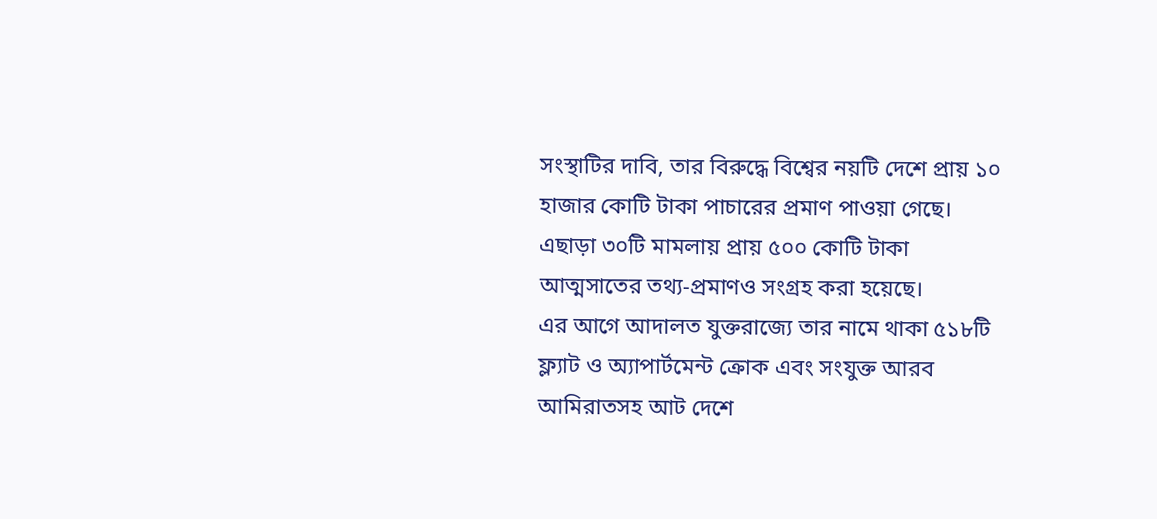সংস্থাটির দাবি, তার বিরুদ্ধে বিশ্বের নয়টি দেশে প্রায় ১০ হাজার কোটি টাকা পাচারের প্রমাণ পাওয়া গেছে। এছাড়া ৩০টি মামলায় প্রায় ৫০০ কোটি টাকা আত্মসাতের তথ্য-প্রমাণও সংগ্রহ করা হয়েছে।
এর আগে আদালত যুক্তরাজ্যে তার নামে থাকা ৫১৮টি ফ্ল্যাট ও অ্যাপার্টমেন্ট ক্রোক এবং সংযুক্ত আরব আমিরাতসহ আট দেশে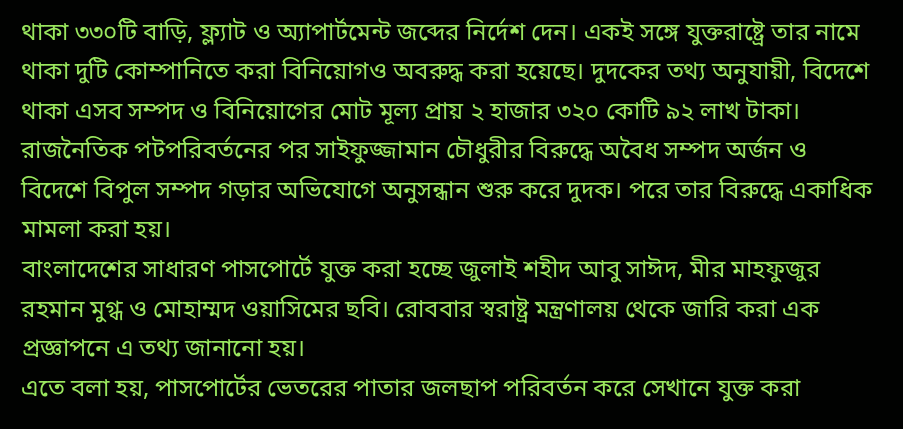থাকা ৩৩০টি বাড়ি, ফ্ল্যাট ও অ্যাপার্টমেন্ট জব্দের নির্দেশ দেন। একই সঙ্গে যুক্তরাষ্ট্রে তার নামে থাকা দুটি কোম্পানিতে করা বিনিয়োগও অবরুদ্ধ করা হয়েছে। দুদকের তথ্য অনুযায়ী, বিদেশে থাকা এসব সম্পদ ও বিনিয়োগের মোট মূল্য প্রায় ২ হাজার ৩২০ কোটি ৯২ লাখ টাকা।
রাজনৈতিক পটপরিবর্তনের পর সাইফুজ্জামান চৌধুরীর বিরুদ্ধে অবৈধ সম্পদ অর্জন ও বিদেশে বিপুল সম্পদ গড়ার অভিযোগে অনুসন্ধান শুরু করে দুদক। পরে তার বিরুদ্ধে একাধিক মামলা করা হয়।
বাংলাদেশের সাধারণ পাসপোর্টে যুক্ত করা হচ্ছে জুলাই শহীদ আবু সাঈদ, মীর মাহফুজুর রহমান মুগ্ধ ও মোহাম্মদ ওয়াসিমের ছবি। রোববার স্বরাষ্ট্র মন্ত্রণালয় থেকে জারি করা এক প্রজ্ঞাপনে এ তথ্য জানানো হয়।
এতে বলা হয়, পাসপোর্টের ভেতরের পাতার জলছাপ পরিবর্তন করে সেখানে যুক্ত করা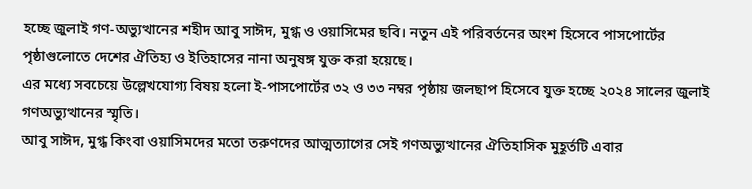হচ্ছে জুলাই গণ-অভ্যুত্থানের শহীদ আবু সাঈদ, মুগ্ধ ও ওয়াসিমের ছবি। নতুন এই পরিবর্তনের অংশ হিসেবে পাসপোর্টের পৃষ্ঠাগুলোতে দেশের ঐতিহ্য ও ইতিহাসের নানা অনুষঙ্গ যুক্ত করা হয়েছে।
এর মধ্যে সবচেয়ে উল্লেখযোগ্য বিষয় হলো ই-পাসপোর্টের ৩২ ও ৩৩ নম্বর পৃষ্ঠায় জলছাপ হিসেবে যুক্ত হচ্ছে ২০২৪ সালের জুলাই গণঅভ্যুত্থানের স্মৃতি।
আবু সাঈদ, মুগ্ধ কিংবা ওয়াসিমদের মতো তরুণদের আত্মত্যাগের সেই গণঅভ্যুত্থানের ঐতিহাসিক মুহূর্তটি এবার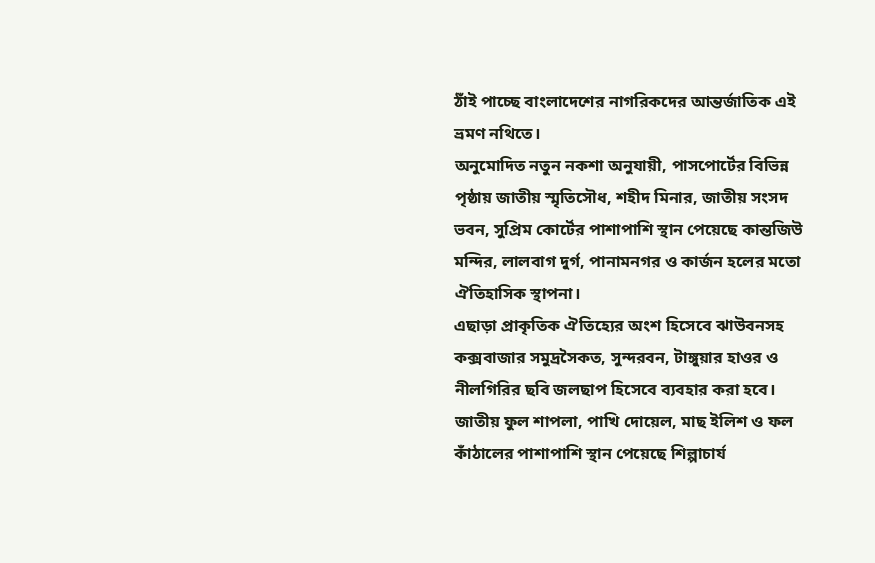ঠাঁই পাচ্ছে বাংলাদেশের নাগরিকদের আন্তর্জাতিক এই ভ্রমণ নথিতে।
অনুমোদিত নতুন নকশা অনুযায়ী, পাসপোর্টের বিভিন্ন পৃষ্ঠায় জাতীয় স্মৃতিসৌধ, শহীদ মিনার, জাতীয় সংসদ ভবন, সুপ্রিম কোর্টের পাশাপাশি স্থান পেয়েছে কান্তজিউ মন্দির, লালবাগ দুর্গ, পানামনগর ও কার্জন হলের মতো ঐতিহাসিক স্থাপনা।
এছাড়া প্রাকৃতিক ঐতিহ্যের অংশ হিসেবে ঝাউবনসহ কক্সবাজার সমুদ্রসৈকত, সুন্দরবন, টাঙ্গুয়ার হাওর ও নীলগিরির ছবি জলছাপ হিসেবে ব্যবহার করা হবে। জাতীয় ফুল শাপলা, পাখি দোয়েল, মাছ ইলিশ ও ফল কাঁঠালের পাশাপাশি স্থান পেয়েছে শিল্পাচার্য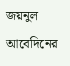জয়নুল আবেদিনের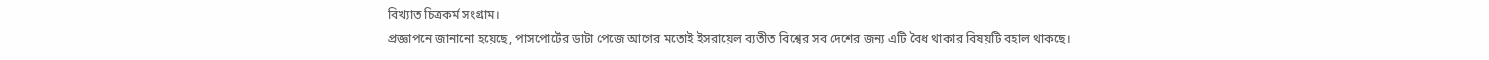বিখ্যাত চিত্রকর্ম সংগ্রাম।
প্রজ্ঞাপনে জানানো হয়েছে, পাসপোর্টের ডাটা পেজে আগের মতোই ইসরায়েল ব্যতীত বিশ্বের সব দেশের জন্য এটি বৈধ থাকার বিষয়টি বহাল থাকছে।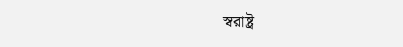স্বরাষ্ট্র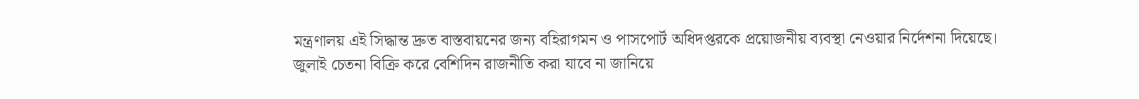মন্ত্রণালয় এই সিদ্ধান্ত দ্রুত বাস্তবায়নের জন্য বহিরাগমন ও পাসপোর্ট অধিদপ্তরকে প্রয়োজনীয় ব্যবস্থা নেওয়ার নির্দেশনা দিয়েছে।
জুলাই চেতনা বিক্রি করে বেশিদিন রাজনীতি করা যাবে না জানিয়ে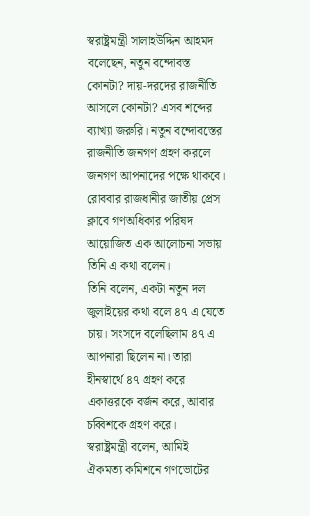স্বরাষ্ট্রমন্ত্রী সালাহউদ্দিন আহমদ বলেছেন, নতুন বন্দোবস্ত কোনটা? দায়-দরদের রাজনীতি আসলে কোনটা? এসব শব্দের ব্যাখ্যা জরুরি। নতুন বন্দোবস্তের রাজনীতি জনগণ গ্রহণ করলে জনগণ আপনাদের পক্ষে থাকবে। রোববার রাজধানীর জাতীয় প্রেস ক্লাবে গণঅধিকার পরিষদ আয়োজিত এক আলোচনা সভায় তিনি এ কথা বলেন।
তিনি বলেন, একটা নতুন দল জুলাইয়ের কথা বলে ৪৭ এ যেতে চায়। সংসদে বলেছিলাম ৪৭ এ আপনারা ছিলেন না। তারা হীনস্বার্থে ৪৭ গ্রহণ করে একাত্তরকে বর্জন করে, আবার চব্বিশকে গ্রহণ করে।
স্বরাষ্ট্রমন্ত্রী বলেন, আমিই ঐকমত্য কমিশনে গণভোটের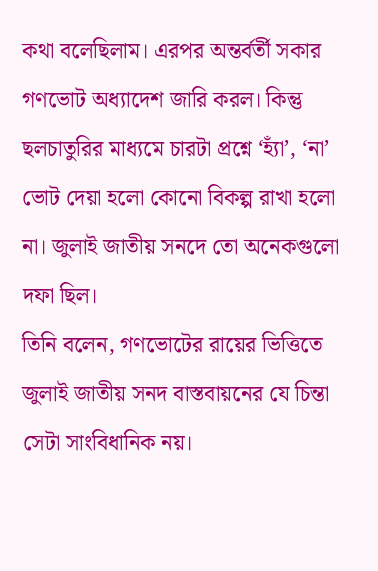কথা বলেছিলাম। এরপর অন্তর্বর্তী সকার গণভোট অধ্যাদেশ জারি করল। কিন্তু ছলচাতুরির মাধ্যমে চারটা প্রশ্নে ‘হ্যাঁ’, ‘না’ ভোট দেয়া হলো কোনো বিকল্প রাখা হলো না। জুলাই জাতীয় সনদে তো অনেকগুলো দফা ছিল।
তিনি বলেন, গণভোটের রায়ের ভিত্তিতে জুলাই জাতীয় সনদ বাস্তবায়নের যে চিন্তা সেটা সাংবিধানিক নয়।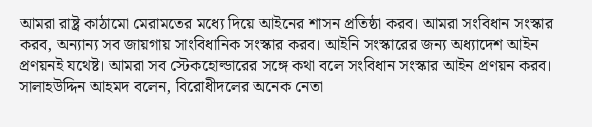আমরা রাষ্ট্র কাঠামো মেরামতের মধ্যে দিয়ে আইনের শাসন প্রতিষ্ঠা করব। আমরা সংবিধান সংস্কার করব, অন্যান্য সব জায়গায় সাংবিধানিক সংস্কার করব। আইনি সংস্কারের জন্য অধ্যাদেশ আইন প্রণয়নই যথেষ্ট। আমরা সব স্টেকহোল্ডারের সঙ্গে কথা বলে সংবিধান সংস্কার আইন প্রণয়ন করব।
সালাহউদ্দিন আহমদ বলেন, বিরোধীদলের অনেক নেতা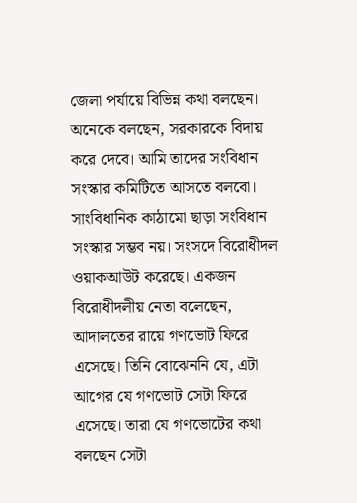জেলা পর্যায়ে বিভিন্ন কথা বলছেন। অনেকে বলছেন, সরকারকে বিদায় করে দেবে। আমি তাদের সংবিধান সংস্কার কমিটিতে আসতে বলবো। সাংবিধানিক কাঠামো ছাড়া সংবিধান সংস্কার সম্ভব নয়। সংসদে বিরোধীদল ওয়াকআউট করেছে। একজন বিরোধীদলীয় নেতা বলেছেন, আদালতের রায়ে গণভোট ফিরে এসেছে। তিনি বোঝেননি যে, এটা আগের যে গণভোট সেটা ফিরে এসেছে। তারা যে গণভোটের কথা বলছেন সেটা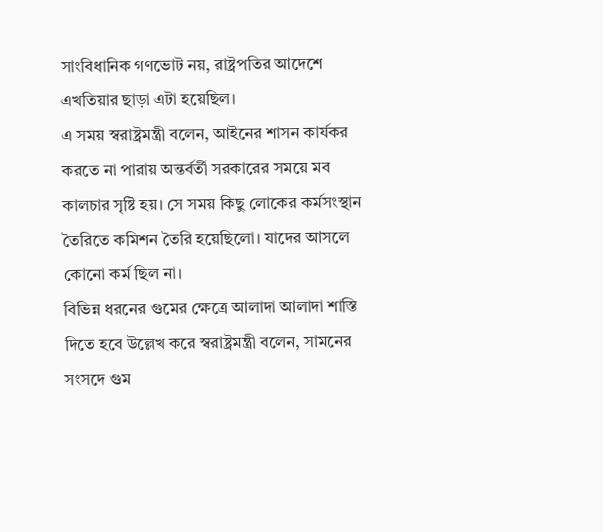সাংবিধানিক গণভোট নয়, রাষ্ট্রপতির আদেশে এখতিয়ার ছাড়া এটা হয়েছিল।
এ সময় স্বরাষ্ট্রমন্ত্রী বলেন, আইনের শাসন কার্যকর করতে না পারায় অন্তর্বর্তী সরকারের সময়ে মব কালচার সৃষ্টি হয়। সে সময় কিছু লোকের কর্মসংস্থান তৈরিতে কমিশন তৈরি হয়েছিলো। যাদের আসলে কোনো কর্ম ছিল না।
বিভিন্ন ধরনের গুমের ক্ষেত্রে আলাদা আলাদা শাস্তি দিতে হবে উল্লেখ করে স্বরাষ্ট্রমন্ত্রী বলেন, সামনের সংসদে গুম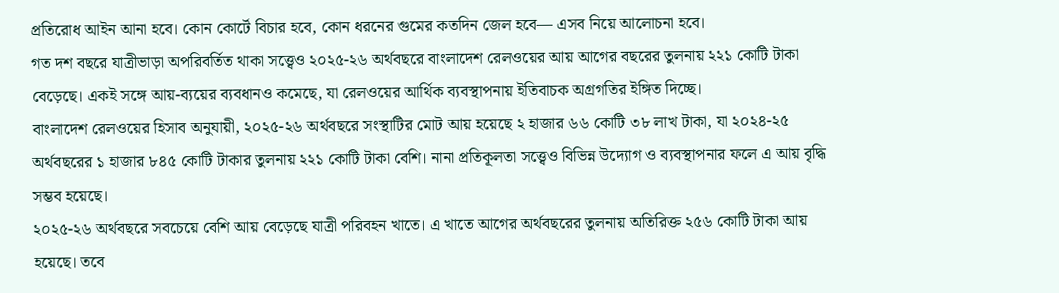প্রতিরোধ আইন আনা হবে। কোন কোর্টে বিচার হবে, কোন ধরনের গুমের কতদিন জেল হবে— এসব নিয়ে আলোচনা হবে।
গত দশ বছরে যাত্রীভাড়া অপরিবর্তিত থাকা সত্ত্বেও ২০২৫-২৬ অর্থবছরে বাংলাদেশ রেলওয়ের আয় আগের বছরের তুলনায় ২২১ কোটি টাকা বেড়েছে। একই সঙ্গে আয়-ব্যয়ের ব্যবধানও কমেছে, যা রেলওয়ের আর্থিক ব্যবস্থাপনায় ইতিবাচক অগ্রগতির ইঙ্গিত দিচ্ছে।
বাংলাদেশ রেলওয়ের হিসাব অনুযায়ী, ২০২৫-২৬ অর্থবছরে সংস্থাটির মোট আয় হয়েছে ২ হাজার ৬৬ কোটি ৩৮ লাখ টাকা, যা ২০২৪-২৫ অর্থবছরের ১ হাজার ৮৪৫ কোটি টাকার তুলনায় ২২১ কোটি টাকা বেশি। নানা প্রতিকূলতা সত্ত্বেও বিভিন্ন উদ্যোগ ও ব্যবস্থাপনার ফলে এ আয় বৃদ্ধি সম্ভব হয়েছে।
২০২৫-২৬ অর্থবছরে সবচেয়ে বেশি আয় বেড়েছে যাত্রী পরিবহন খাতে। এ খাতে আগের অর্থবছরের তুলনায় অতিরিক্ত ২৫৬ কোটি টাকা আয় হয়েছে। তবে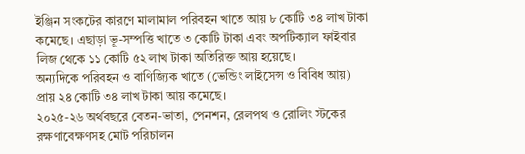ইঞ্জিন সংকটের কারণে মালামাল পরিবহন খাতে আয় ৮ কোটি ৩৪ লাখ টাকা কমেছে। এছাড়া ভূ-সম্পত্তি খাতে ৩ কোটি টাকা এবং অপটিক্যাল ফাইবার লিজ থেকে ১১ কোটি ৫২ লাখ টাকা অতিরিক্ত আয় হয়েছে।
অন্যদিকে পরিবহন ও বাণিজ্যিক খাতে (ভেন্ডিং লাইসেন্স ও বিবিধ আয়) প্রায় ২৪ কোটি ৩৪ লাখ টাকা আয় কমেছে।
২০২৫-২৬ অর্থবছরে বেতন-ভাতা, পেনশন, রেলপথ ও রোলিং স্টকের রক্ষণাবেক্ষণসহ মোট পরিচালন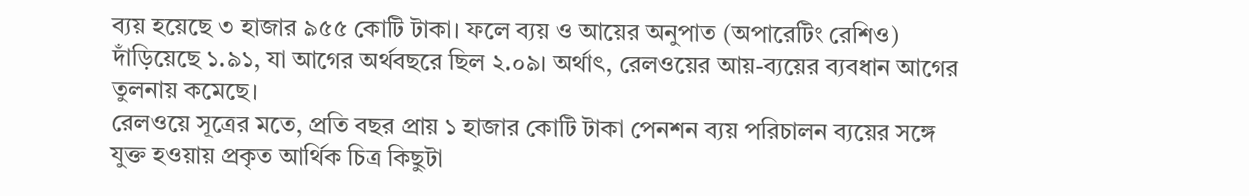ব্যয় হয়েছে ৩ হাজার ৯৫৫ কোটি টাকা। ফলে ব্যয় ও আয়ের অনুপাত (অপারেটিং রেশিও) দাঁড়িয়েছে ১.৯১, যা আগের অর্থবছরে ছিল ২.০৯। অর্থাৎ, রেলওয়ের আয়-ব্যয়ের ব্যবধান আগের তুলনায় কমেছে।
রেলওয়ে সূত্রের মতে, প্রতি বছর প্রায় ১ হাজার কোটি টাকা পেনশন ব্যয় পরিচালন ব্যয়ের সঙ্গে যুক্ত হওয়ায় প্রকৃত আর্থিক চিত্র কিছুটা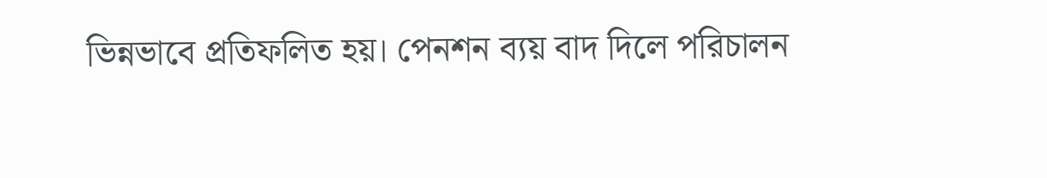ভিন্নভাবে প্রতিফলিত হয়। পেনশন ব্যয় বাদ দিলে পরিচালন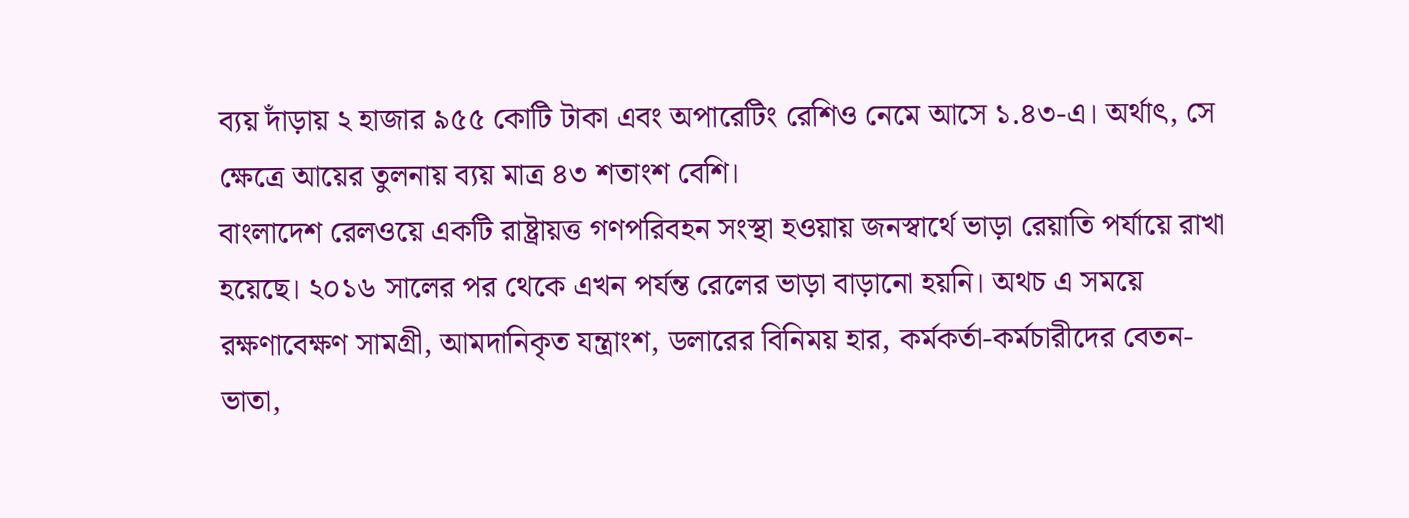ব্যয় দাঁড়ায় ২ হাজার ৯৫৫ কোটি টাকা এবং অপারেটিং রেশিও নেমে আসে ১.৪৩-এ। অর্থাৎ, সে ক্ষেত্রে আয়ের তুলনায় ব্যয় মাত্র ৪৩ শতাংশ বেশি।
বাংলাদেশ রেলওয়ে একটি রাষ্ট্রায়ত্ত গণপরিবহন সংস্থা হওয়ায় জনস্বার্থে ভাড়া রেয়াতি পর্যায়ে রাখা হয়েছে। ২০১৬ সালের পর থেকে এখন পর্যন্ত রেলের ভাড়া বাড়ানো হয়নি। অথচ এ সময়ে রক্ষণাবেক্ষণ সামগ্রী, আমদানিকৃত যন্ত্রাংশ, ডলারের বিনিময় হার, কর্মকর্তা-কর্মচারীদের বেতন-ভাতা,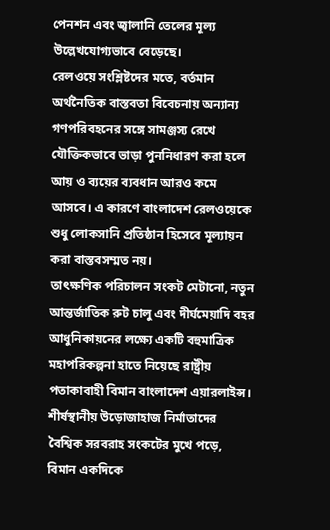পেনশন এবং জ্বালানি তেলের মূল্য উল্লেখযোগ্যভাবে বেড়েছে।
রেলওয়ে সংশ্লিষ্টদের মতে, বর্তমান অর্থনৈতিক বাস্তবতা বিবেচনায় অন্যান্য গণপরিবহনের সঙ্গে সামঞ্জস্য রেখে যৌক্তিকভাবে ভাড়া পুননিধারণ করা হলে আয় ও ব্যয়ের ব্যবধান আরও কমে আসবে। এ কারণে বাংলাদেশ রেলওয়েকে শুধু লোকসানি প্রতিষ্ঠান হিসেবে মূল্যায়ন করা বাস্তবসম্মত নয়।
তাৎক্ষণিক পরিচালন সংকট মেটানো, নতুন আন্তর্জাতিক রুট চালু এবং দীর্ঘমেয়াদি বহর আধুনিকায়নের লক্ষ্যে একটি বহুমাত্রিক মহাপরিকল্পনা হাতে নিয়েছে রাষ্ট্রীয় পতাকাবাহী বিমান বাংলাদেশ এয়ারলাইন্স। শীর্ষস্থানীয় উড়োজাহাজ নির্মাতাদের বৈশ্বিক সরবরাহ সংকটের মুখে পড়ে, বিমান একদিকে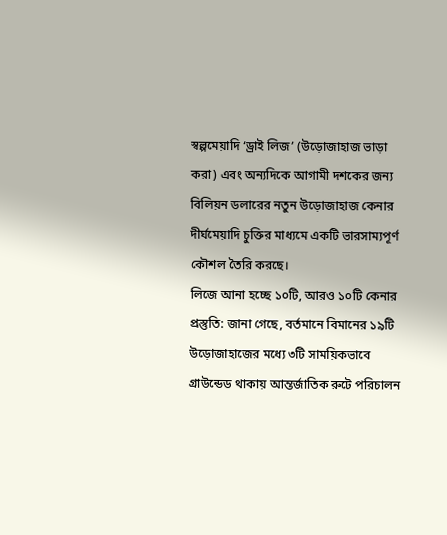স্বল্পমেয়াদি ‘ড্রাই লিজ’ (উড়োজাহাজ ভাড়া করা) এবং অন্যদিকে আগামী দশকের জন্য বিলিয়ন ডলারের নতুন উড়োজাহাজ কেনার দীর্ঘমেয়াদি চুক্তির মাধ্যমে একটি ভারসাম্যপূর্ণ কৌশল তৈরি করছে।
লিজে আনা হচ্ছে ১০টি, আরও ১০টি কেনার প্রস্তুতি: জানা গেছে, বর্তমানে বিমানের ১৯টি উড়োজাহাজের মধ্যে ৩টি সাময়িকভাবে গ্রাউন্ডেড থাকায় আন্তর্জাতিক রুটে পরিচালন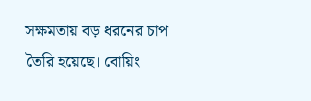সক্ষমতায় বড় ধরনের চাপ তৈরি হয়েছে। বোয়িং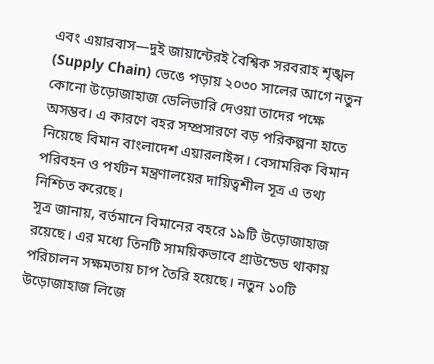এবং এয়ারবাস—দুই জায়ান্টেরই বৈশ্বিক সরবরাহ শৃঙ্খল (Supply Chain) ভেঙে পড়ায় ২০৩০ সালের আগে নতুন কোনো উড়োজাহাজ ডেলিভারি দেওয়া তাদের পক্ষে অসম্ভব। এ কারণে বহর সম্প্রসারণে বড় পরিকল্পনা হাতে নিয়েছে বিমান বাংলাদেশ এয়ারলাইন্স। বেসামরিক বিমান পরিবহন ও পর্যটন মন্ত্রণালয়ের দায়িত্বশীল সূত্র এ তথ্য নিশ্চিত করেছে।
সূত্র জানায়, বর্তমানে বিমানের বহরে ১৯টি উড়োজাহাজ রয়েছে। এর মধ্যে তিনটি সাময়িকভাবে গ্রাউন্ডেড থাকায় পরিচালন সক্ষমতায় চাপ তৈরি হয়েছে। নতুন ১০টি উড়োজাহাজ লিজে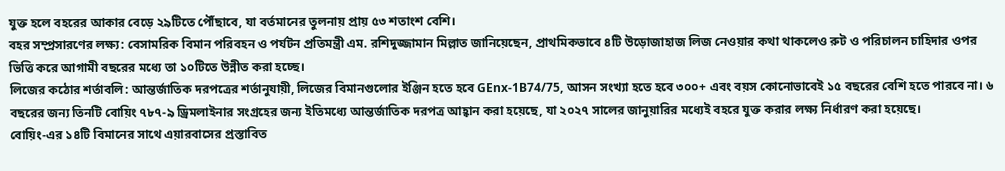যুক্ত হলে বহরের আকার বেড়ে ২৯টিতে পৌঁছাবে, যা বর্তমানের তুলনায় প্রায় ৫৩ শতাংশ বেশি।
বহর সম্প্রসারণের লক্ষ্য: বেসামরিক বিমান পরিবহন ও পর্যটন প্রতিমন্ত্রী এম. রশিদুজ্জামান মিল্লাত জানিয়েছেন, প্রাথমিকভাবে ৪টি উড়োজাহাজ লিজ নেওয়ার কথা থাকলেও রুট ও পরিচালন চাহিদার ওপর ভিত্তি করে আগামী বছরের মধ্যে তা ১০টিতে উন্নীত করা হচ্ছে।
লিজের কঠোর শর্তাবলি: আন্তর্জাতিক দরপত্রের শর্তানুযায়ী, লিজের বিমানগুলোর ইঞ্জিন হতে হবে GEnx-1B74/75, আসন সংখ্যা হতে হবে ৩০০+ এবং বয়স কোনোভাবেই ১৫ বছরের বেশি হতে পারবে না। ৬ বছরের জন্য তিনটি বোয়িং ৭৮৭-৯ ড্রিমলাইনার সংগ্রহের জন্য ইতিমধ্যে আন্তর্জাতিক দরপত্র আহ্বান করা হয়েছে, যা ২০২৭ সালের জানুয়ারির মধ্যেই বহরে যুক্ত করার লক্ষ্য নির্ধারণ করা হয়েছে।
বোয়িং-এর ১৪টি বিমানের সাথে এয়ারবাসের প্রস্তাবিত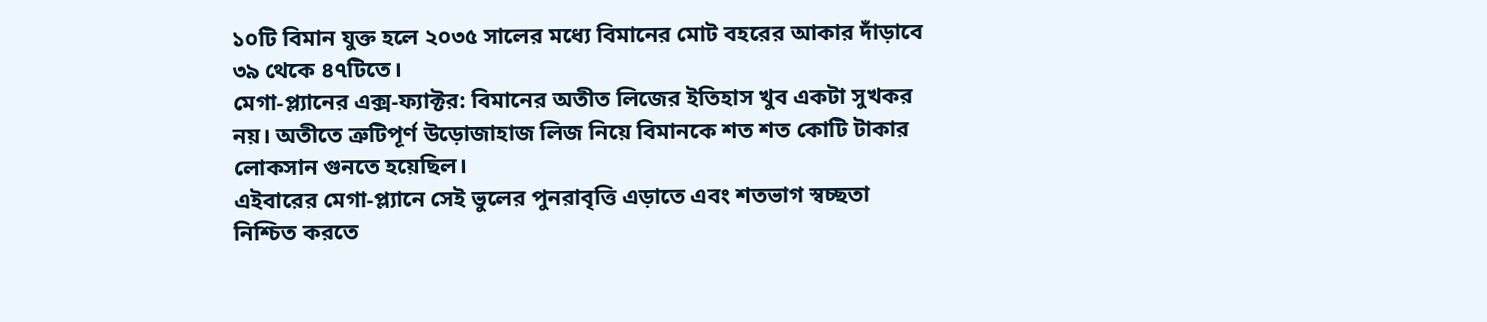১০টি বিমান যুক্ত হলে ২০৩৫ সালের মধ্যে বিমানের মোট বহরের আকার দাঁড়াবে ৩৯ থেকে ৪৭টিতে।
মেগা-প্ল্যানের এক্স-ফ্যাক্টর: বিমানের অতীত লিজের ইতিহাস খুব একটা সুখকর নয়। অতীতে ত্রুটিপূর্ণ উড়োজাহাজ লিজ নিয়ে বিমানকে শত শত কোটি টাকার লোকসান গুনতে হয়েছিল।
এইবারের মেগা-প্ল্যানে সেই ভুলের পুনরাবৃত্তি এড়াতে এবং শতভাগ স্বচ্ছতা নিশ্চিত করতে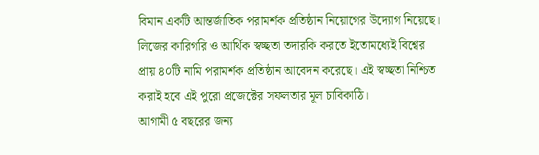বিমান একটি আন্তর্জাতিক পরামর্শক প্রতিষ্ঠান নিয়োগের উদ্যোগ নিয়েছে। লিজের কারিগরি ও আর্থিক স্বচ্ছতা তদারকি করতে ইতোমধ্যেই বিশ্বের প্রায় ৪০টি নামি পরামর্শক প্রতিষ্ঠান আবেদন করেছে। এই স্বচ্ছতা নিশ্চিত করাই হবে এই পুরো প্রজেক্টের সফলতার মূল চাবিকাঠি।
আগামী ৫ বছরের জন্য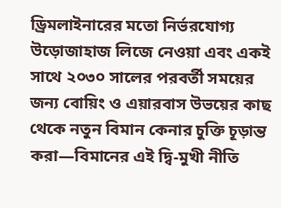ড্রিমলাইনারের মতো নির্ভরযোগ্য উড়োজাহাজ লিজে নেওয়া এবং একই সাথে ২০৩০ সালের পরবর্তী সময়ের জন্য বোয়িং ও এয়ারবাস উভয়ের কাছ থেকে নতুন বিমান কেনার চুক্তি চূড়ান্ত করা—বিমানের এই দ্বি-মুখী নীতি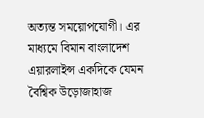অত্যন্ত সময়োপযোগী। এর মাধ্যমে বিমান বাংলাদেশ এয়ারলাইন্স একদিকে যেমন বৈশ্বিক উড়োজাহাজ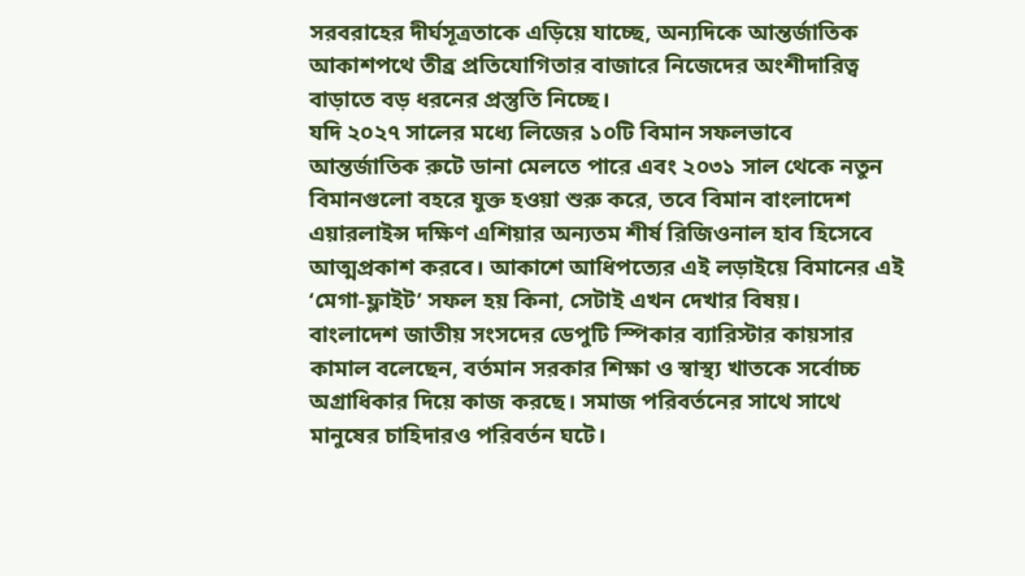সরবরাহের দীর্ঘসূত্রতাকে এড়িয়ে যাচ্ছে, অন্যদিকে আন্তর্জাতিক আকাশপথে তীব্র প্রতিযোগিতার বাজারে নিজেদের অংশীদারিত্ব বাড়াতে বড় ধরনের প্রস্তুতি নিচ্ছে।
যদি ২০২৭ সালের মধ্যে লিজের ১০টি বিমান সফলভাবে আন্তর্জাতিক রুটে ডানা মেলতে পারে এবং ২০৩১ সাল থেকে নতুন বিমানগুলো বহরে যুক্ত হওয়া শুরু করে, তবে বিমান বাংলাদেশ এয়ারলাইন্স দক্ষিণ এশিয়ার অন্যতম শীর্ষ রিজিওনাল হাব হিসেবে আত্মপ্রকাশ করবে। আকাশে আধিপত্যের এই লড়াইয়ে বিমানের এই ‘মেগা-ফ্লাইট’ সফল হয় কিনা, সেটাই এখন দেখার বিষয়।
বাংলাদেশ জাতীয় সংসদের ডেপুটি স্পিকার ব্যারিস্টার কায়সার কামাল বলেছেন, বর্তমান সরকার শিক্ষা ও স্বাস্থ্য খাতকে সর্বোচ্চ অগ্রাধিকার দিয়ে কাজ করছে। সমাজ পরিবর্তনের সাথে সাথে মানুষের চাহিদারও পরিবর্তন ঘটে।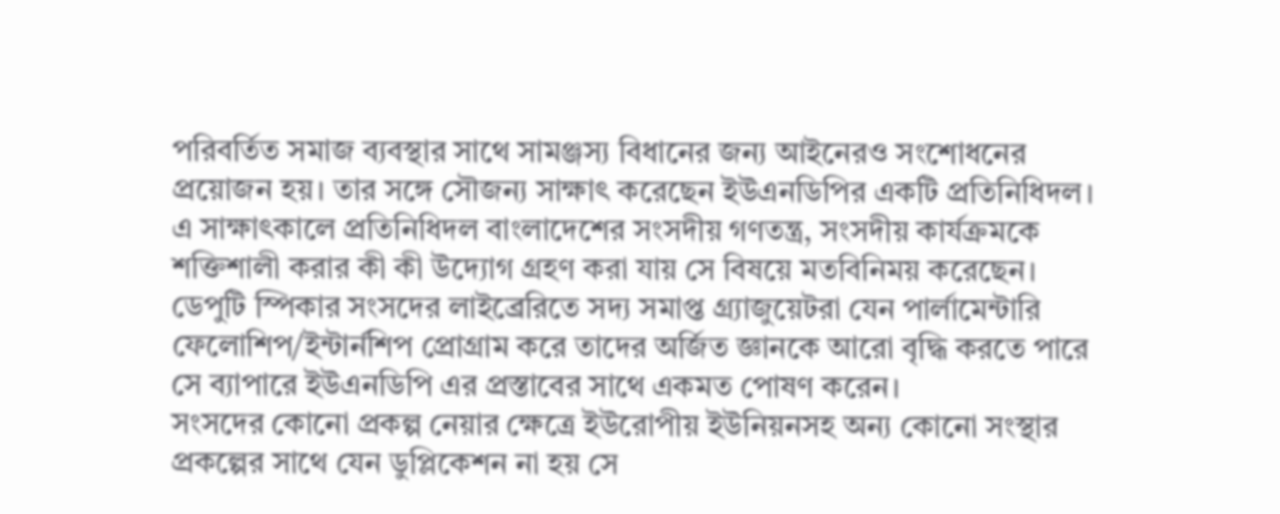পরিবর্তিত সমাজ ব্যবস্থার সাথে সামঞ্জস্য বিধানের জন্য আইনেরও সংশোধনের প্রয়োজন হয়। তার সঙ্গে সৌজন্য সাক্ষাৎ করেছেন ইউএনডিপির একটি প্রতিনিধিদল। এ সাক্ষাৎকালে প্রতিনিধিদল বাংলাদেশের সংসদীয় গণতন্ত্র, সংসদীয় কার্যক্রমকে শক্তিশালী করার কী কী উদ্যোগ গ্রহণ করা যায় সে বিষয়ে মতবিনিময় করেছেন।
ডেপুটি স্পিকার সংসদের লাইব্রেরিতে সদ্য সমাপ্ত গ্র্যাজুয়েটরা যেন পার্লামেন্টারি ফেলোশিপ/ইন্টার্নশিপ প্রোগ্রাম করে তাদের অর্জিত জ্ঞানকে আরো বৃদ্ধি করতে পারে সে ব্যাপারে ইউএনডিপি এর প্রস্তাবের সাথে একমত পোষণ করেন।
সংসদের কোনো প্রকল্প নেয়ার ক্ষেত্রে ইউরোপীয় ইউনিয়নসহ অন্য কোনো সংস্থার প্রকল্পের সাথে যেন ডুপ্লিকেশন না হয় সে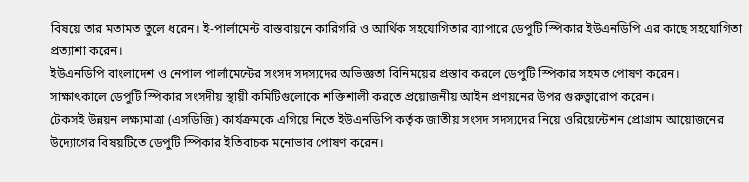বিষয়ে তার মতামত তুলে ধরেন। ই-পার্লামেন্ট বাস্তবায়নে কারিগরি ও আর্থিক সহযোগিতার ব্যাপারে ডেপুটি স্পিকার ইউএনডিপি এর কাছে সহযোগিতা প্রত্যাশা করেন।
ইউএনডিপি বাংলাদেশ ও নেপাল পার্লামেন্টের সংসদ সদস্যদের অভিজ্ঞতা বিনিময়ের প্রস্তাব করলে ডেপুটি স্পিকার সহমত পোষণ করেন।
সাক্ষাৎকালে ডেপুটি স্পিকার সংসদীয় স্থায়ী কমিটিগুলোকে শক্তিশালী করতে প্রয়োজনীয় আইন প্রণয়নের উপর গুরুত্বারোপ করেন।
টেকসই উন্নয়ন লক্ষ্যমাত্রা (এসডিজি) কার্যক্রমকে এগিয়ে নিতে ইউএনডিপি কর্তৃক জাতীয় সংসদ সদস্যদের নিয়ে ওরিয়েন্টেশন প্রোগ্রাম আয়োজনের উদ্যোগের বিষয়টিতে ডেপুটি স্পিকার ইতিবাচক মনোভাব পোষণ করেন।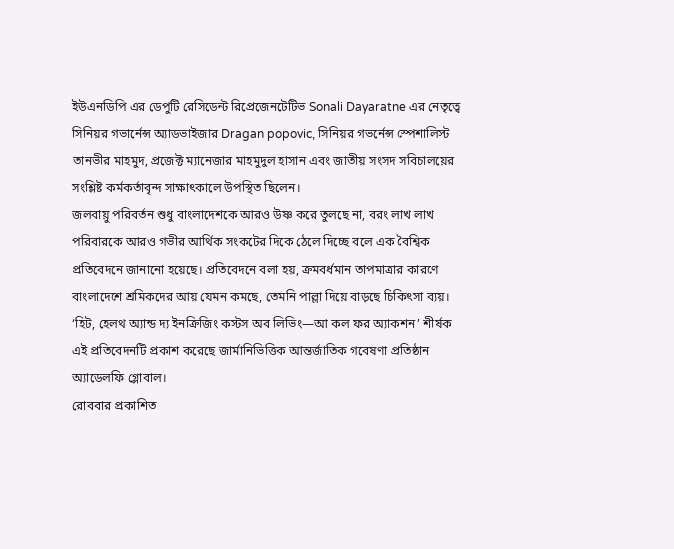ইউএনডিপি এর ডেপুটি রেসিডেন্ট রিপ্রেজেনটেটিভ Sonali Dayaratne এর নেতৃত্বে সিনিয়র গভার্নেন্স অ্যাডভাইজার Dragan popovic, সিনিয়র গভর্নেন্স স্পেশালিস্ট তানভীর মাহমুদ, প্রজেক্ট ম্যানেজার মাহমুদুল হাসান এবং জাতীয় সংসদ সবিচালয়ের সংশ্লিষ্ট কর্মকর্তাবৃন্দ সাক্ষাৎকালে উপস্থিত ছিলেন।
জলবায়ু পরিবর্তন শুধু বাংলাদেশকে আরও উষ্ণ করে তুলছে না, বরং লাখ লাখ পরিবারকে আরও গভীর আর্থিক সংকটের দিকে ঠেলে দিচ্ছে বলে এক বৈশ্বিক প্রতিবেদনে জানানো হয়েছে। প্রতিবেদনে বলা হয়, ক্রমবর্ধমান তাপমাত্রার কারণে বাংলাদেশে শ্রমিকদের আয় যেমন কমছে, তেমনি পাল্লা দিয়ে বাড়ছে চিকিৎসা ব্যয়।
‘হিট, হেলথ অ্যান্ড দ্য ইনক্রিজিং কস্টস অব লিভিং—আ কল ফর অ্যাকশন’ শীর্ষক এই প্রতিবেদনটি প্রকাশ করেছে জার্মানিভিত্তিক আন্তর্জাতিক গবেষণা প্রতিষ্ঠান অ্যাডেলফি গ্লোবাল।
রোববার প্রকাশিত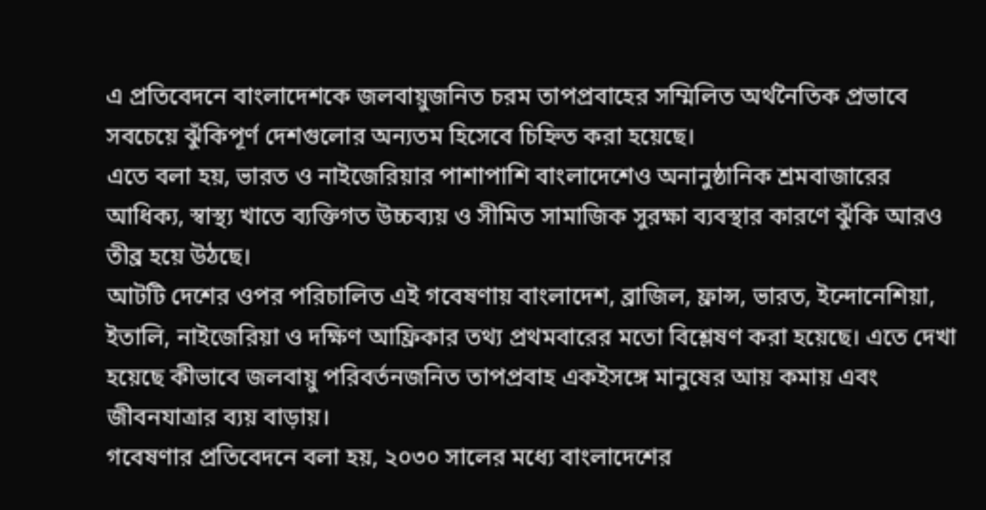এ প্রতিবেদনে বাংলাদেশকে জলবায়ুজনিত চরম তাপপ্রবাহের সম্মিলিত অর্থনৈতিক প্রভাবে সবচেয়ে ঝুঁকিপূর্ণ দেশগুলোর অন্যতম হিসেবে চিহ্নিত করা হয়েছে।
এতে বলা হয়, ভারত ও নাইজেরিয়ার পাশাপাশি বাংলাদেশেও অনানুষ্ঠানিক শ্রমবাজারের আধিক্য, স্বাস্থ্য খাতে ব্যক্তিগত উচ্চব্যয় ও সীমিত সামাজিক সুরক্ষা ব্যবস্থার কারণে ঝুঁকি আরও তীব্র হয়ে উঠছে।
আটটি দেশের ওপর পরিচালিত এই গবেষণায় বাংলাদেশ, ব্রাজিল, ফ্রান্স, ভারত, ইন্দোনেশিয়া, ইতালি, নাইজেরিয়া ও দক্ষিণ আফ্রিকার তথ্য প্রথমবারের মতো বিশ্লেষণ করা হয়েছে। এতে দেখা হয়েছে কীভাবে জলবায়ু পরিবর্তনজনিত তাপপ্রবাহ একইসঙ্গে মানুষের আয় কমায় এবং জীবনযাত্রার ব্যয় বাড়ায়।
গবেষণার প্রতিবেদনে বলা হয়, ২০৩০ সালের মধ্যে বাংলাদেশের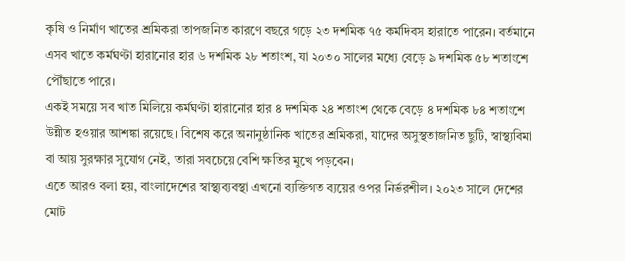কৃষি ও নির্মাণ খাতের শ্রমিকরা তাপজনিত কারণে বছরে গড়ে ২৩ দশমিক ৭৫ কর্মদিবস হারাতে পারেন। বর্তমানে এসব খাতে কর্মঘণ্টা হারানোর হার ৬ দশমিক ২৮ শতাংশ, যা ২০৩০ সালের মধ্যে বেড়ে ৯ দশমিক ৫৮ শতাংশে পৌঁছাতে পারে।
একই সময়ে সব খাত মিলিয়ে কর্মঘণ্টা হারানোর হার ৪ দশমিক ২৪ শতাংশ থেকে বেড়ে ৪ দশমিক ৮৪ শতাংশে উন্নীত হওয়ার আশঙ্কা রয়েছে। বিশেষ করে অনানুষ্ঠানিক খাতের শ্রমিকরা, যাদের অসুস্থতাজনিত ছুটি, স্বাস্থ্যবিমা বা আয় সুরক্ষার সুযোগ নেই, তারা সবচেয়ে বেশি ক্ষতির মুখে পড়বেন।
এতে আরও বলা হয়, বাংলাদেশের স্বাস্থ্যব্যবস্থা এখনো ব্যক্তিগত ব্যয়ের ওপর নির্ভরশীল। ২০২৩ সালে দেশের মোট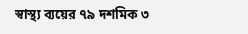স্বাস্থ্য ব্যয়ের ৭৯ দশমিক ৩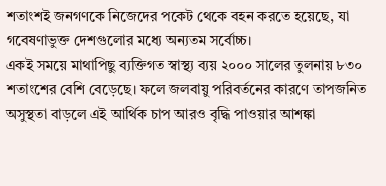শতাংশই জনগণকে নিজেদের পকেট থেকে বহন করতে হয়েছে, যা গবেষণাভুক্ত দেশগুলোর মধ্যে অন্যতম সর্বোচ্চ।
একই সময়ে মাথাপিছু ব্যক্তিগত স্বাস্থ্য ব্যয় ২০০০ সালের তুলনায় ৮৩০ শতাংশের বেশি বেড়েছে। ফলে জলবায়ু পরিবর্তনের কারণে তাপজনিত অসুস্থতা বাড়লে এই আর্থিক চাপ আরও বৃদ্ধি পাওয়ার আশঙ্কা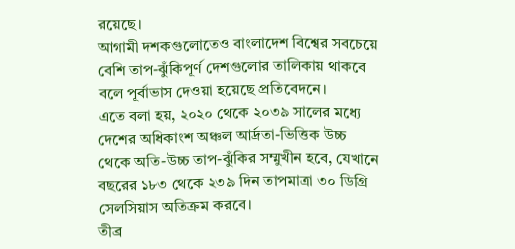রয়েছে।
আগামী দশকগুলোতেও বাংলাদেশ বিশ্বের সবচেয়ে বেশি তাপ-ঝুঁকিপূর্ণ দেশগুলোর তালিকায় থাকবে বলে পূর্বাভাস দেওয়া হয়েছে প্রতিবেদনে।
এতে বলা হয়, ২০২০ থেকে ২০৩৯ সালের মধ্যে দেশের অধিকাংশ অঞ্চল আর্দ্রতা-ভিত্তিক উচ্চ থেকে অতি-উচ্চ তাপ-ঝুঁকির সম্মুখীন হবে, যেখানে বছরের ১৮৩ থেকে ২৩৯ দিন তাপমাত্রা ৩০ ডিগ্রি সেলসিয়াস অতিক্রম করবে।
তীব্র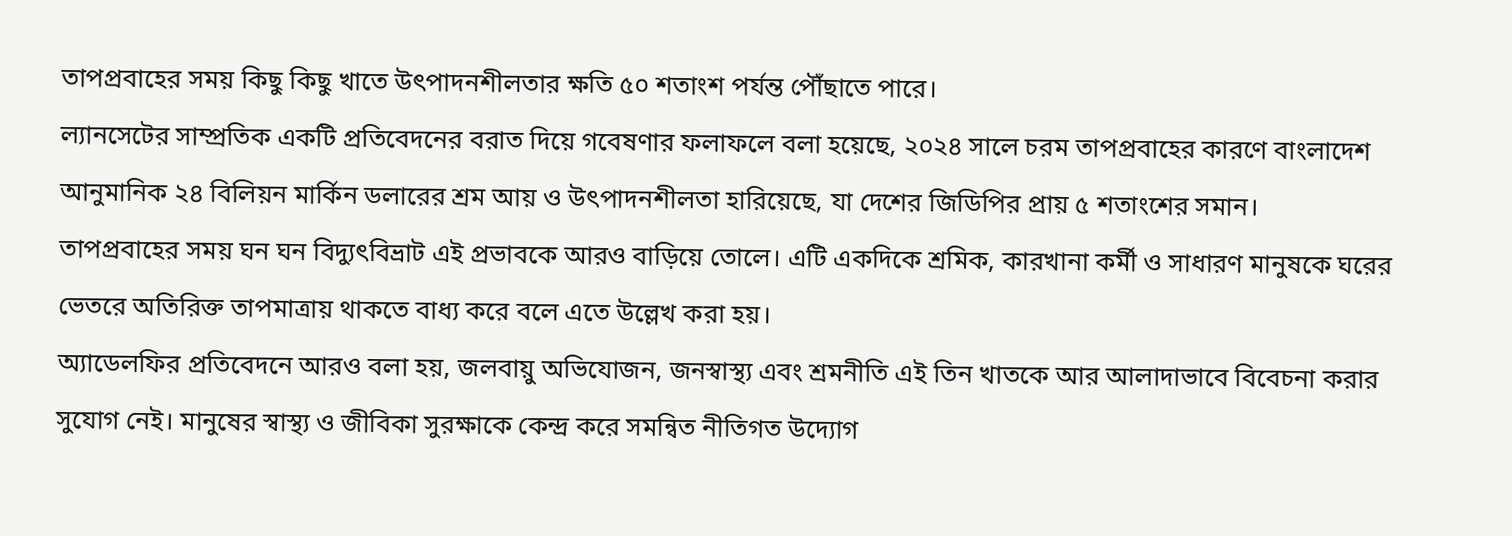তাপপ্রবাহের সময় কিছু কিছু খাতে উৎপাদনশীলতার ক্ষতি ৫০ শতাংশ পর্যন্ত পৌঁছাতে পারে।
ল্যানসেটের সাম্প্রতিক একটি প্রতিবেদনের বরাত দিয়ে গবেষণার ফলাফলে বলা হয়েছে, ২০২৪ সালে চরম তাপপ্রবাহের কারণে বাংলাদেশ আনুমানিক ২৪ বিলিয়ন মার্কিন ডলারের শ্রম আয় ও উৎপাদনশীলতা হারিয়েছে, যা দেশের জিডিপির প্রায় ৫ শতাংশের সমান।
তাপপ্রবাহের সময় ঘন ঘন বিদ্যুৎবিভ্রাট এই প্রভাবকে আরও বাড়িয়ে তোলে। এটি একদিকে শ্রমিক, কারখানা কর্মী ও সাধারণ মানুষকে ঘরের ভেতরে অতিরিক্ত তাপমাত্রায় থাকতে বাধ্য করে বলে এতে উল্লেখ করা হয়।
অ্যাডেলফির প্রতিবেদনে আরও বলা হয়, জলবায়ু অভিযোজন, জনস্বাস্থ্য এবং শ্রমনীতি এই তিন খাতকে আর আলাদাভাবে বিবেচনা করার সুযোগ নেই। মানুষের স্বাস্থ্য ও জীবিকা সুরক্ষাকে কেন্দ্র করে সমন্বিত নীতিগত উদ্যোগ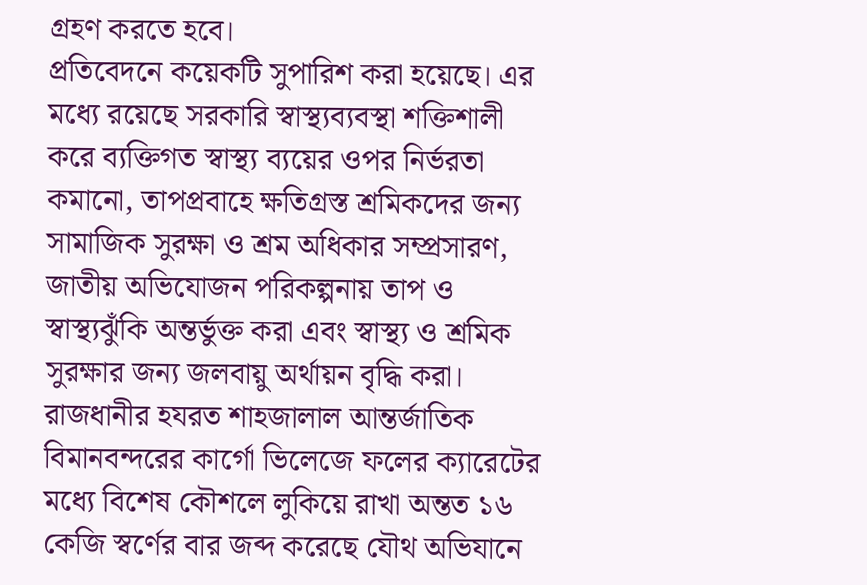গ্রহণ করতে হবে।
প্রতিবেদনে কয়েকটি সুপারিশ করা হয়েছে। এর মধ্যে রয়েছে সরকারি স্বাস্থ্যব্যবস্থা শক্তিশালী করে ব্যক্তিগত স্বাস্থ্য ব্যয়ের ওপর নির্ভরতা কমানো, তাপপ্রবাহে ক্ষতিগ্রস্ত শ্রমিকদের জন্য সামাজিক সুরক্ষা ও শ্রম অধিকার সম্প্রসারণ, জাতীয় অভিযোজন পরিকল্পনায় তাপ ও স্বাস্থ্যঝুঁকি অন্তর্ভুক্ত করা এবং স্বাস্থ্য ও শ্রমিক সুরক্ষার জন্য জলবায়ু অর্থায়ন বৃদ্ধি করা।
রাজধানীর হযরত শাহজালাল আন্তর্জাতিক বিমানবন্দরের কার্গো ভিলেজে ফলের ক্যারেটের মধ্যে বিশেষ কৌশলে লুকিয়ে রাখা অন্তত ১৬ কেজি স্বর্ণের বার জব্দ করেছে যৌথ অভিযানে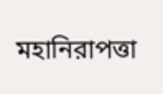মহানিরাপত্তা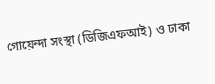গোয়েন্দা সংস্থা (ডিজিএফআই) ও ঢাকা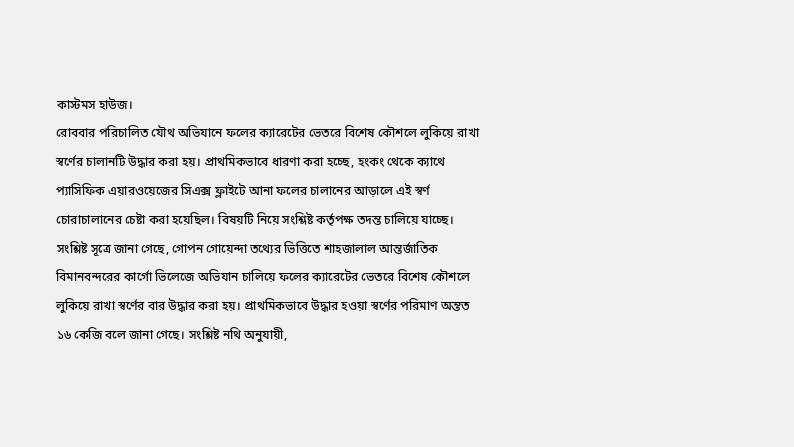কাস্টমস হাউজ।
রোববার পরিচালিত যৌথ অভিযানে ফলের ক্যারেটের ভেতরে বিশেষ কৌশলে লুকিয়ে রাখা স্বর্ণের চালানটি উদ্ধার করা হয়। প্রাথমিকভাবে ধারণা করা হচ্ছে, হংকং থেকে ক্যাথে প্যাসিফিক এয়ারওয়েজের সিএক্স ফ্লাইটে আনা ফলের চালানের আড়ালে এই স্বর্ণ চোরাচালানের চেষ্টা করা হয়েছিল। বিষয়টি নিয়ে সংশ্লিষ্ট কর্তৃপক্ষ তদন্ত চালিয়ে যাচ্ছে।
সংশ্লিষ্ট সূত্রে জানা গেছে, গোপন গোয়েন্দা তথ্যের ভিত্তিতে শাহজালাল আন্তর্জাতিক বিমানবন্দরের কার্গো ভিলেজে অভিযান চালিয়ে ফলের ক্যারেটের ভেতরে বিশেষ কৌশলে লুকিয়ে রাখা স্বর্ণের বার উদ্ধার করা হয়। প্রাথমিকভাবে উদ্ধার হওয়া স্বর্ণের পরিমাণ অন্তত ১৬ কেজি বলে জানা গেছে। সংশ্লিষ্ট নথি অনুযায়ী,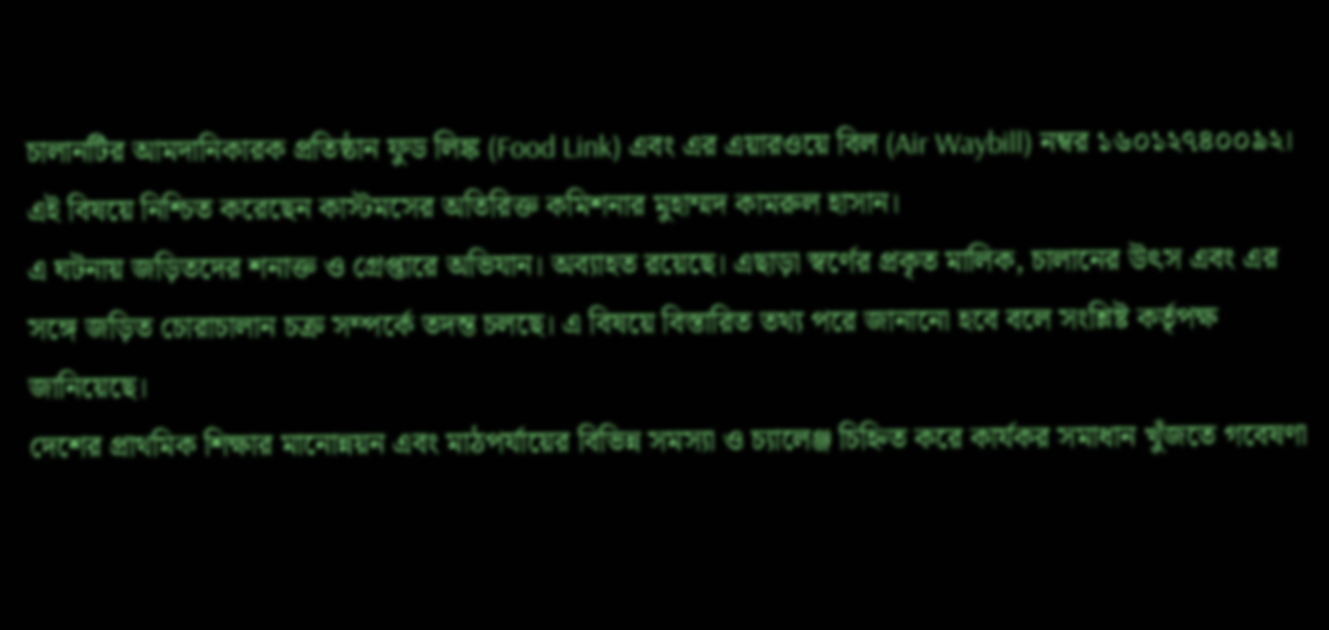চালানটির আমদানিকারক প্রতিষ্ঠান ফুড লিঙ্ক (Food Link) এবং এর এয়ারওয়ে বিল (Air Waybill) নম্বর ১৬০১২৭৪০০৯২।
এই বিষয়ে নিশ্চিত করেছেন কাস্টমসের অতিরিক্ত কমিশনার মুহাম্মদ কামরুল হাসান।
এ ঘটনায় জড়িতদের শনাক্ত ও গ্রেপ্তারে অভিযান। অব্যাহত রয়েছে। এছাড়া স্বর্ণের প্রকৃত মালিক, চালানের উৎস এবং এর সঙ্গে জড়িত চোরাচালান চক্র সম্পর্কে তদন্ত চলছে। এ বিষয়ে বিস্তারিত তথ্য পরে জানানো হবে বলে সংশ্লিষ্ট কর্তৃপক্ষ জানিয়েছে।
দেশের প্রাথমিক শিক্ষার মানোন্নয়ন এবং মাঠপর্যায়ের বিভিন্ন সমস্যা ও চ্যালেঞ্জ চিহ্নিত করে কার্যকর সমাধান খুঁজতে গবেষণা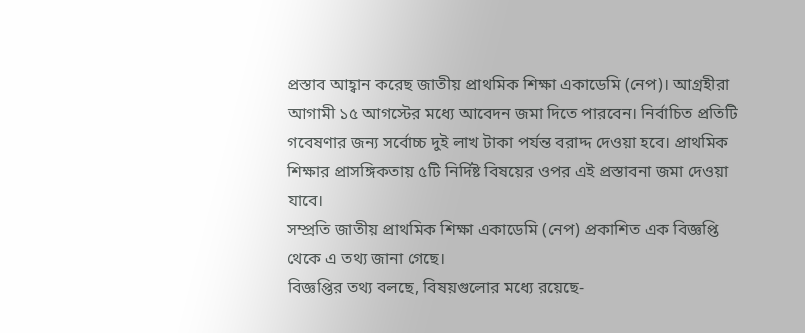প্রস্তাব আহ্বান করেছ জাতীয় প্রাথমিক শিক্ষা একাডেমি (নেপ)। আগ্রহীরা আগামী ১৫ আগস্টের মধ্যে আবেদন জমা দিতে পারবেন। নির্বাচিত প্রতিটি গবেষণার জন্য সর্বোচ্চ দুই লাখ টাকা পর্যন্ত বরাদ্দ দেওয়া হবে। প্রাথমিক শিক্ষার প্রাসঙ্গিকতায় ৫টি নির্দিষ্ট বিষয়ের ওপর এই প্রস্তাবনা জমা দেওয়া যাবে।
সম্প্রতি জাতীয় প্রাথমিক শিক্ষা একাডেমি (নেপ) প্রকাশিত এক বিজ্ঞপ্তি থেকে এ তথ্য জানা গেছে।
বিজ্ঞপ্তির তথ্য বলছে, বিষয়গুলোর মধ্যে রয়েছে-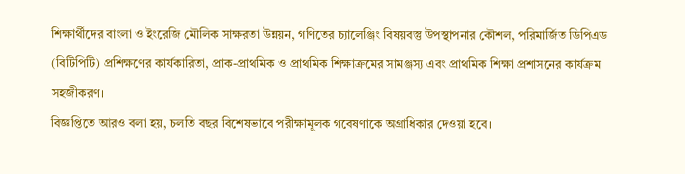শিক্ষার্থীদের বাংলা ও ইংরেজি মৌলিক সাক্ষরতা উন্নয়ন, গণিতের চ্যালেঞ্জিং বিষয়বস্তু উপস্থাপনার কৌশল, পরিমার্জিত ডিপিএড (বিটিপিটি) প্রশিক্ষণের কার্যকারিতা, প্রাক-প্রাথমিক ও প্রাথমিক শিক্ষাক্রমের সামঞ্জস্য এবং প্রাথমিক শিক্ষা প্রশাসনের কার্যক্রম সহজীকরণ।
বিজ্ঞপ্তিতে আরও বলা হয়, চলতি বছর বিশেষভাবে পরীক্ষামূলক গবেষণাকে অগ্রাধিকার দেওয়া হবে।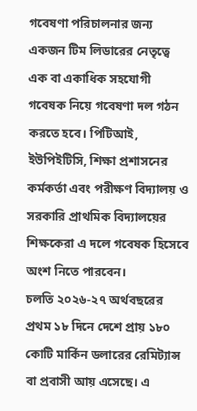গবেষণা পরিচালনার জন্য একজন টিম লিডারের নেতৃত্বে এক বা একাধিক সহযোগী গবেষক নিয়ে গবেষণা দল গঠন করতে হবে। পিটিআই, ইউপিইটিসি, শিক্ষা প্রশাসনের কর্মকর্তা এবং পরীক্ষণ বিদ্যালয় ও সরকারি প্রাথমিক বিদ্যালয়ের শিক্ষকেরা এ দলে গবেষক হিসেবে অংশ নিতে পারবেন।
চলতি ২০২৬-২৭ অর্থবছরের প্রথম ১৮ দিনে দেশে প্রায় ১৮০ কোটি মার্কিন ডলারের রেমিট্যান্স বা প্রবাসী আয় এসেছে। এ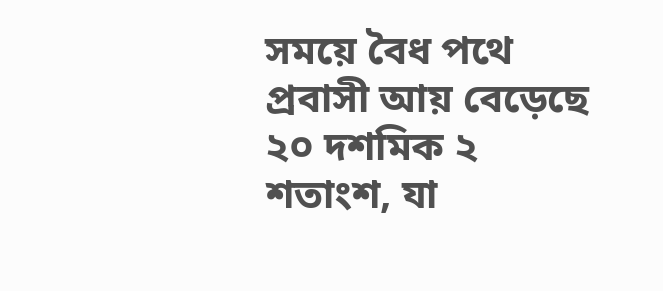সময়ে বৈধ পথে প্রবাসী আয় বেড়েছে ২০ দশমিক ২ শতাংশ, যা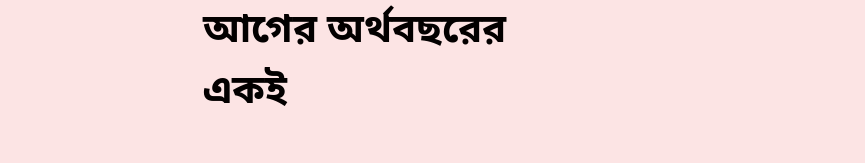আগের অর্থবছরের একই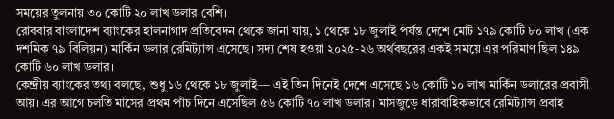সময়ের তুলনায় ৩০ কোটি ২০ লাখ ডলার বেশি।
রোববার বাংলাদেশ ব্যাংকের হালনাগাদ প্রতিবেদন থেকে জানা যায়, ১ থেকে ১৮ জুলাই পর্যন্ত দেশে মোট ১৭৯ কোটি ৮০ লাখ (এক দশমিক ৭৯ বিলিয়ন) মার্কিন ডলার রেমিট্যান্স এসেছে। সদ্য শেষ হওয়া ২০২৫-২৬ অর্থবছরের একই সময়ে এর পরিমাণ ছিল ১৪৯ কোটি ৬০ লাখ ডলার।
কেন্দ্রীয় ব্যাংকের তথ্য বলছে, শুধু ১৬ থেকে ১৮ জুলাই— এই তিন দিনেই দেশে এসেছে ১৬ কোটি ১০ লাখ মার্কিন ডলারের প্রবাসী আয়। এর আগে চলতি মাসের প্রথম পাঁচ দিনে এসেছিল ৫৬ কোটি ৭০ লাখ ডলার। মাসজুড়ে ধারাবাহিকভাবে রেমিট্যান্স প্রবাহ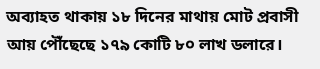অব্যাহত থাকায় ১৮ দিনের মাথায় মোট প্রবাসী আয় পৌঁছেছে ১৭৯ কোটি ৮০ লাখ ডলারে।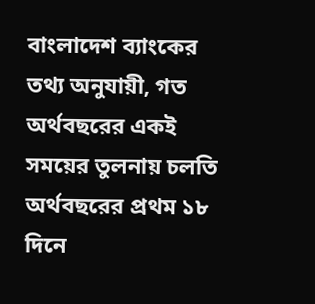বাংলাদেশ ব্যাংকের তথ্য অনুযায়ী, গত অর্থবছরের একই সময়ের তুলনায় চলতি অর্থবছরের প্রথম ১৮ দিনে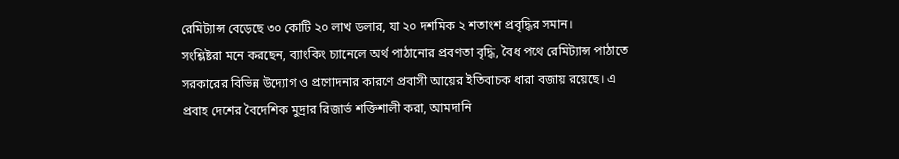রেমিট্যান্স বেড়েছে ৩০ কোটি ২০ লাখ ডলার, যা ২০ দশমিক ২ শতাংশ প্রবৃদ্ধির সমান।
সংশ্লিষ্টরা মনে করছেন, ব্যাংকিং চ্যানেলে অর্থ পাঠানোর প্রবণতা বৃদ্ধি, বৈধ পথে রেমিট্যান্স পাঠাতে সরকারের বিভিন্ন উদ্যোগ ও প্রণোদনার কারণে প্রবাসী আয়ের ইতিবাচক ধারা বজায় রয়েছে। এ প্রবাহ দেশের বৈদেশিক মুদ্রার রিজার্ভ শক্তিশালী করা, আমদানি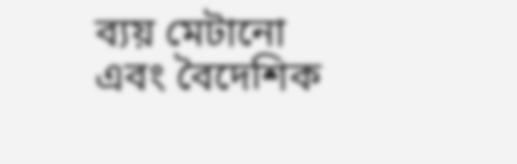ব্যয় মেটানো এবং বৈদেশিক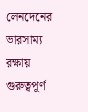লেনদেনের ভারসাম্য রক্ষায় গুরুত্বপূর্ণ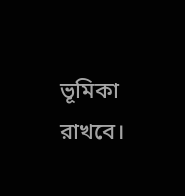ভূমিকা রাখবে।